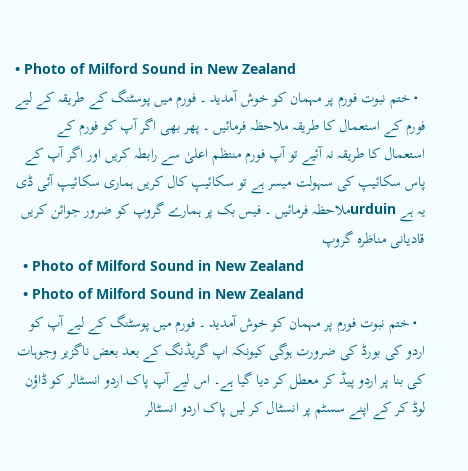• Photo of Milford Sound in New Zealand
  • ختم نبوت فورم پر مہمان کو خوش آمدید ۔ فورم میں پوسٹنگ کے طریقہ کے لیے فورم کے استعمال کا طریقہ ملاحظہ فرمائیں ۔ پھر بھی اگر آپ کو فورم کے استعمال کا طریقہ نہ آئیے تو آپ فورم منتظم اعلیٰ سے رابطہ کریں اور اگر آپ کے پاس سکائیپ کی سہولت میسر ہے تو سکائیپ کال کریں ہماری سکائیپ آئی ڈی یہ ہے urduinملاحظہ فرمائیں ۔ فیس بک پر ہمارے گروپ کو ضرور جوائن کریں قادیانی مناظرہ گروپ
  • Photo of Milford Sound in New Zealand
  • Photo of Milford Sound in New Zealand
  • ختم نبوت فورم پر مہمان کو خوش آمدید ۔ فورم میں پوسٹنگ کے لیے آپ کو اردو کی بورڈ کی ضرورت ہوگی کیونکہ اپ گریڈنگ کے بعد بعض ناگزیر وجوہات کی بنا پر اردو پیڈ کر معطل کر دیا گیا ہے۔ اس لیے آپ پاک اردو انسٹالر کو ڈاؤن لوڈ کر کے اپنے سسٹم پر انسٹال کر لیں پاک اردو انسٹالر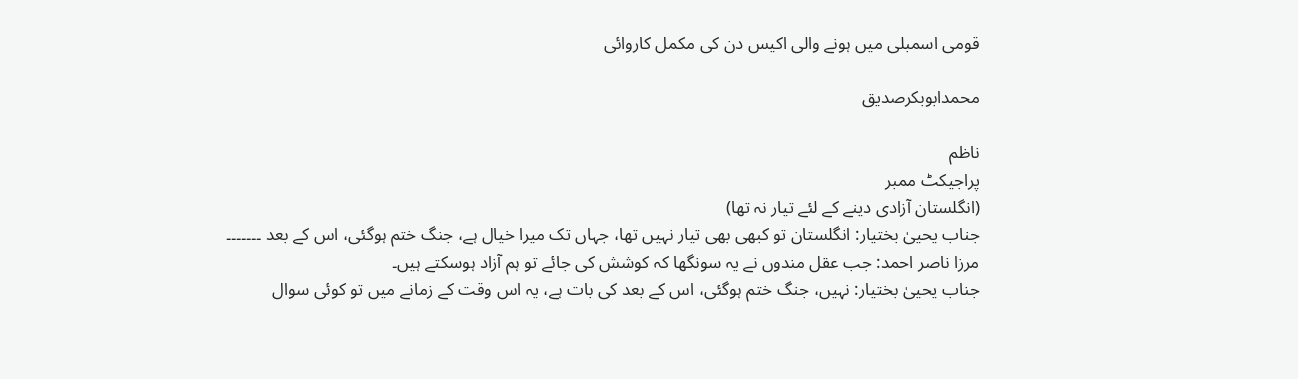قومی اسمبلی میں ہونے والی اکیس دن کی مکمل کاروائی

محمدابوبکرصدیق

ناظم
پراجیکٹ ممبر
(انگلستان آزادی دینے کے لئے تیار نہ تھا)
جناب یحییٰ بختیار: انگلستان تو کبھی بھی تیار نہیں تھا، جہاں تک میرا خیال ہے، جنگ ختم ہوگئی، اس کے بعد ۔۔۔۔۔۔۔
مرزا ناصر احمد: جب عقل مندوں نے یہ سونگھا کہ کوشش کی جائے تو ہم آزاد ہوسکتے ہیں۔
جناب یحییٰ بختیار: نہیں، جنگ ختم ہوگئی، اس کے بعد کی بات ہے، یہ اس وقت کے زمانے میں تو کوئی سوال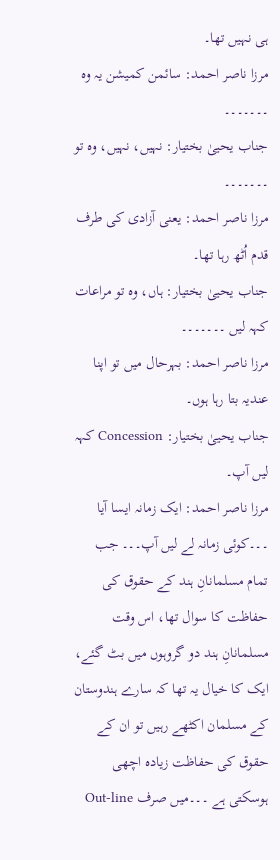ہی نہیں تھا۔
مرزا ناصر احمد: سائمن کمیشن یہ وہ ۔۔۔۔۔۔۔
جناب یحییٰ بختیار: نہیں، نہیں، وہ تو ۔۔۔۔۔۔۔
مرزا ناصر احمد: یعنی آزادی کی طرف قدم اُٹھ رہا تھا۔
جناب یحییٰ بختیار: ہاں، وہ تو مراعات کہہ لیں ۔۔۔۔۔۔۔
مرزا ناصر احمد: بہرحال میں تو اپنا عندیہ بتا رہا ہوں۔
جناب یحییٰ بختیار: Concession کہہ لیں آپ۔
مرزا ناصر احمد: ایک زمانہ ایسا آیا ۔۔۔کوئی زمانہ لے لیں آپ۔۔۔ جب تمام مسلمانانِ ہند کے حقوق کی حفاظت کا سوال تھا، اس وقت مسلمانانِ ہند دو گروہوں میں بٹ گئے، ایک کا خیال یہ تھا کہ سارے ہندوستان کے مسلمان اکٹھے رہیں تو ان کے حقوق کی حفاظت زیادہ اچھی ہوسکتی ہے ۔۔۔میں صرف Out-line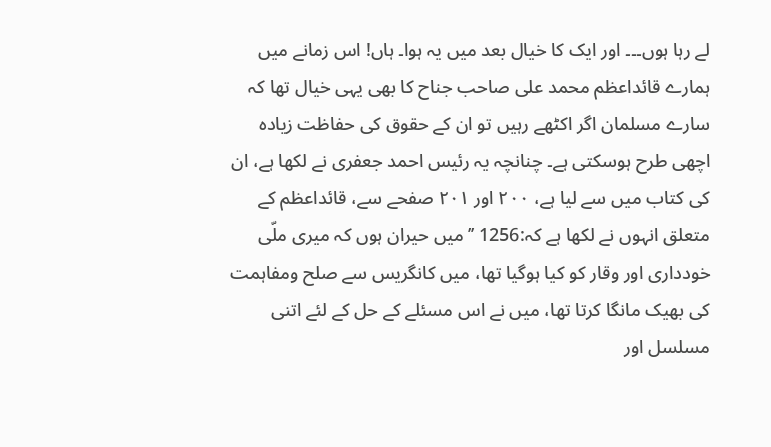لے رہا ہوں۔۔۔ اور ایک کا خیال بعد میں یہ ہوا۔ ہاں! اس زمانے میں ہمارے قائداعظم محمد علی صاحب جناح کا بھی یہی خیال تھا کہ سارے مسلمان اگر اکٹھے رہیں تو ان کے حقوق کی حفاظت زیادہ اچھی طرح ہوسکتی ہے۔ چنانچہ یہ رئیس احمد جعفری نے لکھا ہے، ان کی کتاب میں سے لیا ہے، ۲۰۰ اور ۲۰۱ صفحے سے، قائداعظم کے متعلق انہوں نے لکھا ہے کہ:1256 ’’میں حیران ہوں کہ میری ملّی خودداری اور وقار کو کیا ہوگیا تھا، میں کانگریس سے صلح ومفاہمت کی بھیک مانگا کرتا تھا، میں نے اس مسئلے کے حل کے لئے اتنی مسلسل اور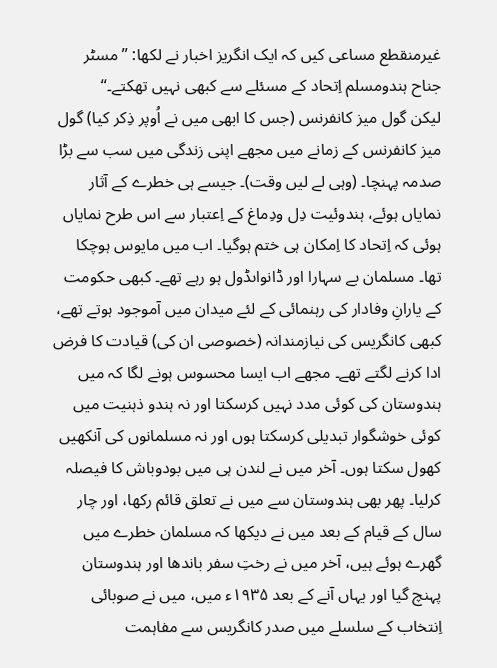غیرمنقطع مساعی کیں کہ ایک انگریز اخبار نے لکھا: ’’مسٹر جناح ہندومسلم اِتحاد کے مسئلے سے کبھی نہیں تھکتے۔‘‘
لیکن گول میز کانفرنس (جس کا ابھی میں نے اُوپر ذِکر کیا) گول میز کانفرنس کے زمانے میں مجھے اپنی زندگی میں سب سے بڑا صدمہ پہنچا۔ (وہی لے لیں وقت)۔ جیسے ہی خطرے کے آثار نمایاں ہوئے، ہندوئیت دِل ودِماغ کے اِعتبار سے اس طرح نمایاں ہوئی کہ اِتحاد کا اِمکان ہی ختم ہوگیا۔ اب میں مایوس ہوچکا تھا۔ مسلمان بے سہارا اور ڈانواںڈول ہو رہے تھے۔ کبھی حکومت کے یارانِ وفادار کی رہنمائی کے لئے میدان میں آموجود ہوتے تھے، کبھی کانگریس کی نیازمندانہ (خصوصی ان کی) قیادت کا فرض ادا کرنے لگتے تھے۔ مجھے اب ایسا محسوس ہونے لگا کہ میں ہندوستان کی کوئی مدد نہیں کرسکتا اور نہ ہندو ذہنیت میں کوئی خوشگوار تبدیلی کرسکتا ہوں اور نہ مسلمانوں کی آنکھیں کھول سکتا ہوں۔ آخر میں نے لندن ہی میں بودوباش کا فیصلہ کرلیا۔ پھر بھی ہندوستان سے میں نے تعلق قائم رکھا، اور چار سال کے قیام کے بعد میں نے دیکھا کہ مسلمان خطرے میں گھرے ہوئے ہیں، آخر میں نے رختِ سفر باندھا اور ہندوستان پہنچ گیا اور یہاں آنے کے بعد ۱۹۳۵ء میں، میں نے صوبائی اِنتخاب کے سلسلے میں صدر کانگریس سے مفاہمت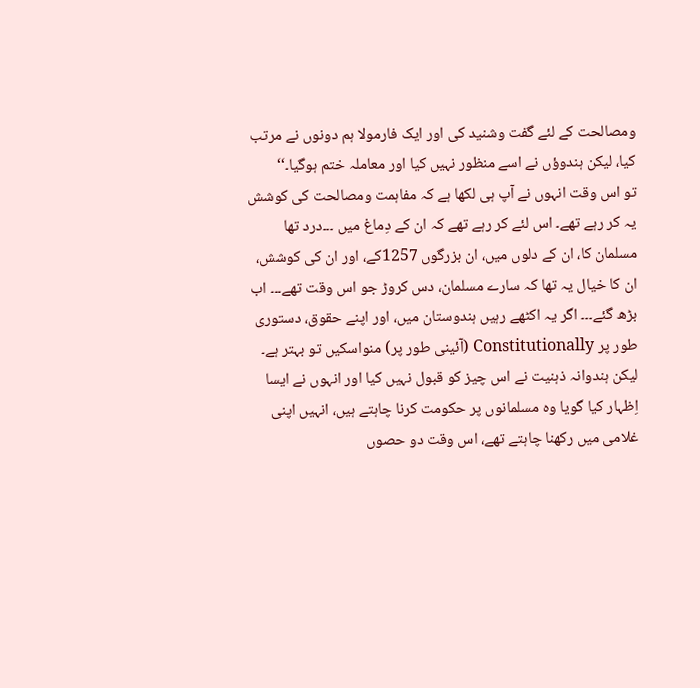ومصالحت کے لئے گفت وشنید کی اور ایک فارمولا ہم دونوں نے مرتب کیا، لیکن ہندوؤں نے اسے منظور نہیں کیا اور معاملہ ختم ہوگیا۔‘‘
تو اس وقت انہوں نے آپ ہی لکھا ہے کہ مفاہمت ومصالحت کی کوشش یہ کر رہے تھے۔ اس لئے کر رہے تھے کہ ان کے دِماغ میں ۔۔۔درد تھا مسلمان کا، ان کے دلوں میں، ان بزرگوں 1257کے، اور ان کی کوشش، ان کا خیال یہ تھا کہ سارے مسلمان، دس کروڑ جو اس وقت تھے۔۔۔ اب بڑھ گئے۔۔۔ اگر یہ اکٹھے رہیں ہندوستان میں، اور اپنے حقوق، دستوری طور پر Constitutionally (آئینی طور پر) منواسکیں تو بہتر ہے۔ لیکن ہندوانہ ذہنیت نے اس چیز کو قبول نہیں کیا اور انہوں نے ایسا اِظہار کیا گویا وہ مسلمانوں پر حکومت کرنا چاہتے ہیں، انہیں اپنی غلامی میں رکھنا چاہتے تھے، اس وقت دو حصوں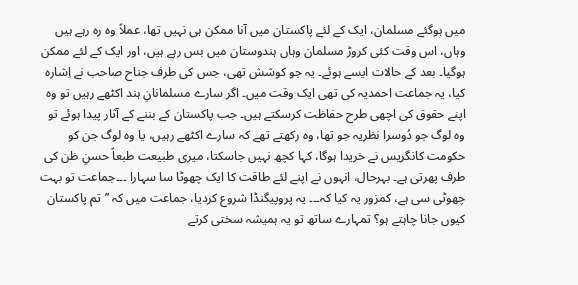میں ہوگئے مسلمان، ایک کے لئے پاکستان میں آنا ممکن ہی نہیں تھا، عملاً وہ رہ رہے ہیں وہاں، اس وقت کئی کروڑ مسلمان وہاں ہندوستان میں بس رہے ہیں، اور ایک کے لئے ممکن ہوگیا۔ بعد کے حالات ایسے ہوئے۔ یہ جو کوشش تھی، جس کی طرف جناح صاحب نے اِشارہ کیا، یہ جماعت احمدیہ کی تھی ایک وقت میں۔ اگر سارے مسلمانانِ ہند اکٹھے رہیں تو وہ اپنے حقوق کی اچھی طرح حفاظت کرسکتے ہیں۔ جب پاکستان کے بننے کے آثار پیدا ہوئے تو وہ لوگ جو دُوسرا نظریہ جو تھا، وہ رکھتے تھے کہ سارے اکٹھے رہیں، یا وہ لوگ جن کو حکومت کانگریس نے خریدا ہوگا، کہا کچھ نہیں جاسکتا، میری طبیعت طبعاً حسنِ ظن کی طرف پھرتی ہے۔ بہرحال، انہوں نے اپنے لئے طاقت کا ایک چھوٹا سا سہارا ۔۔۔جماعت تو بہت چھوٹی سی ہے، کمزور یہ کیا کہ۔۔۔ یہ پروپیگنڈا شروع کردیا، جماعت میں کہ ’’تم پاکستان کیوں جانا چاہتے ہو؟ تمہارے ساتھ تو یہ ہمیشہ سختی کرتے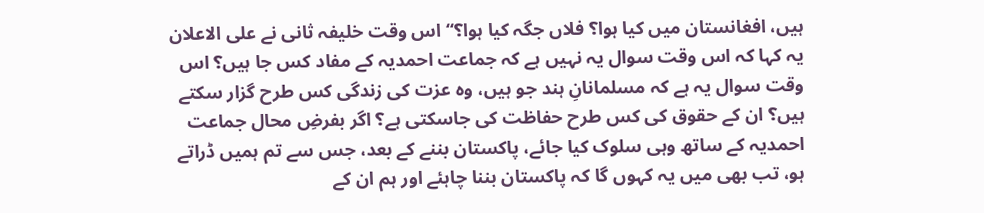ہیں، افغانستان میں کیا ہوا؟ فلاں جگہ کیا ہوا؟‘‘ اس وقت خلیفہ ثانی نے علی الاعلان یہ کہا کہ اس وقت سوال یہ نہیں ہے کہ جماعت احمدیہ کے مفاد کس جا ہیں؟ اس وقت سوال یہ ہے کہ مسلمانانِ ہند جو ہیں، وہ عزت کی زندگی کس طرح گزار سکتے ہیں؟ ان کے حقوق کی کس طرح حفاظت کی جاسکتی ہے؟ اگر بفرضِ محال جماعت احمدیہ کے ساتھ وہی سلوک کیا جائے، پاکستان بننے کے بعد، جس سے تم ہمیں ڈراتے ہو، تب بھی میں یہ کہوں گا کہ پاکستان بننا چاہئے اور ہم ان کے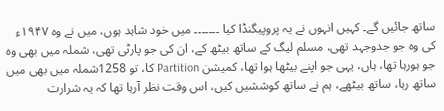ساتھ جائیں گے۔ کہیں انہوں نے یہ پروپیگنڈا کیا ۔۔۔۔۔۔۔ میں خود شاہد ہوں، میں نے وہ ۱۹۴۷ء کی وہ جو جدوجہد تھی، مسلم لیگ کے ساتھ بیٹھ کے، ان کی جو پارٹی تھی، شملہ میں بھی وہ جو ہورہا تھا، ہاں، یہی جو اپنے بیٹھا ہوا تھا، کمیشن Partition کا، تو 1258شملہ میں بھی میں ساتھ رہا، ساتھ بیٹھے، ہم نے ساتھ کوششیں کیں، اس وقت نظر آرہا تھا کہ یہ شرارت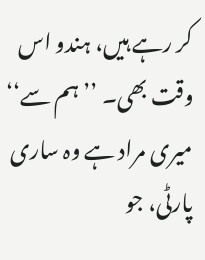کر رہے ہیں، ہندو اس وقت بھی۔ ’’ہم سے‘‘ میری مراد ہے وہ ساری پارٹی، جو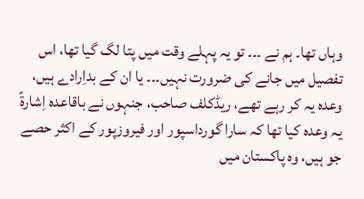وہاں تھا۔ ہم نے ۔۔۔ تو یہ پہلے وقت میں پتا لگ گیا تھا، اس تفصیل میں جانے کی ضرورت نہیں۔۔۔ یا ان کے بداِرادے ہیں، وعدہ یہ کر رہے تھے، ریڈکلف صاحب، جنہوں نے باقاعدہ اِشارۃً یہ وعدہ کیا تھا کہ سارا گورداسپور اور فیروزپور کے اکثر حصے جو ہیں، وہ پاکستان میں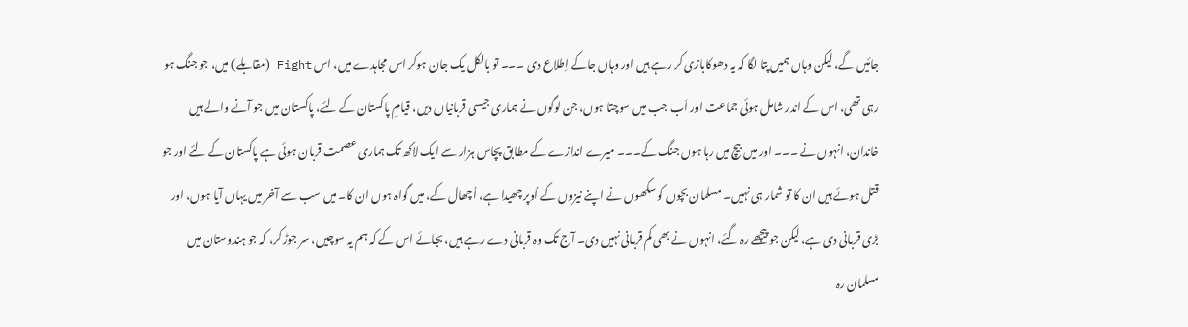جائیں گے، لیکن وہاں ہمیں پتا لگا کہ یہ دھوکابازی کر رہے ہیں اور وہاں جاکے اِطلاع دی ۔۔۔ تو بالکل یک جان ہوکر اس مجاہدے میں، اس Fight (مقابلے) میں، جو جنگ ہو رہی تھی، اس کے اندر شامل ہوئی جماعت اور اَب جب میں سوچتا ہوں، جن لوگوں نے ہماری جیسی قربانیاں دیں، قیامِ پاکستان کے لئے، پاکستان میں جو آنے والے ہیں خاندان، انہوں نے ۔۔۔ اور میں بیچ میں رہا ہوں جنگ کے۔۔۔ میرے اندازے کے مطابق پچاس ہزار سے ایک لاکھ تک ہماری عصمت قربان ہوئی ہے پاکستان کے لئے اور جو قتل ہوئے ہیں ان کا تو شمار ہی نہیں۔ مسلمان بچوں کو سکھوں نے اپنے نیزوں کے اُوپر چھیدا ہے، اُچھال کے، میں گواہ ہوں ان کا۔ میں سب سے آخر میں یہاں آیا ہوں، اور بڑی قربانی دی ہے، لیکن جو پیچھے رہ گئے، انہوں نے بھی کم قربانی نہیں دی۔ آج تک وہ قربانی دے رہے ہیں، بجائے اس کے کہ ہم یہ سوچیں، سر جوڑ کر، کہ جو ہندوستان میں مسلمان رہ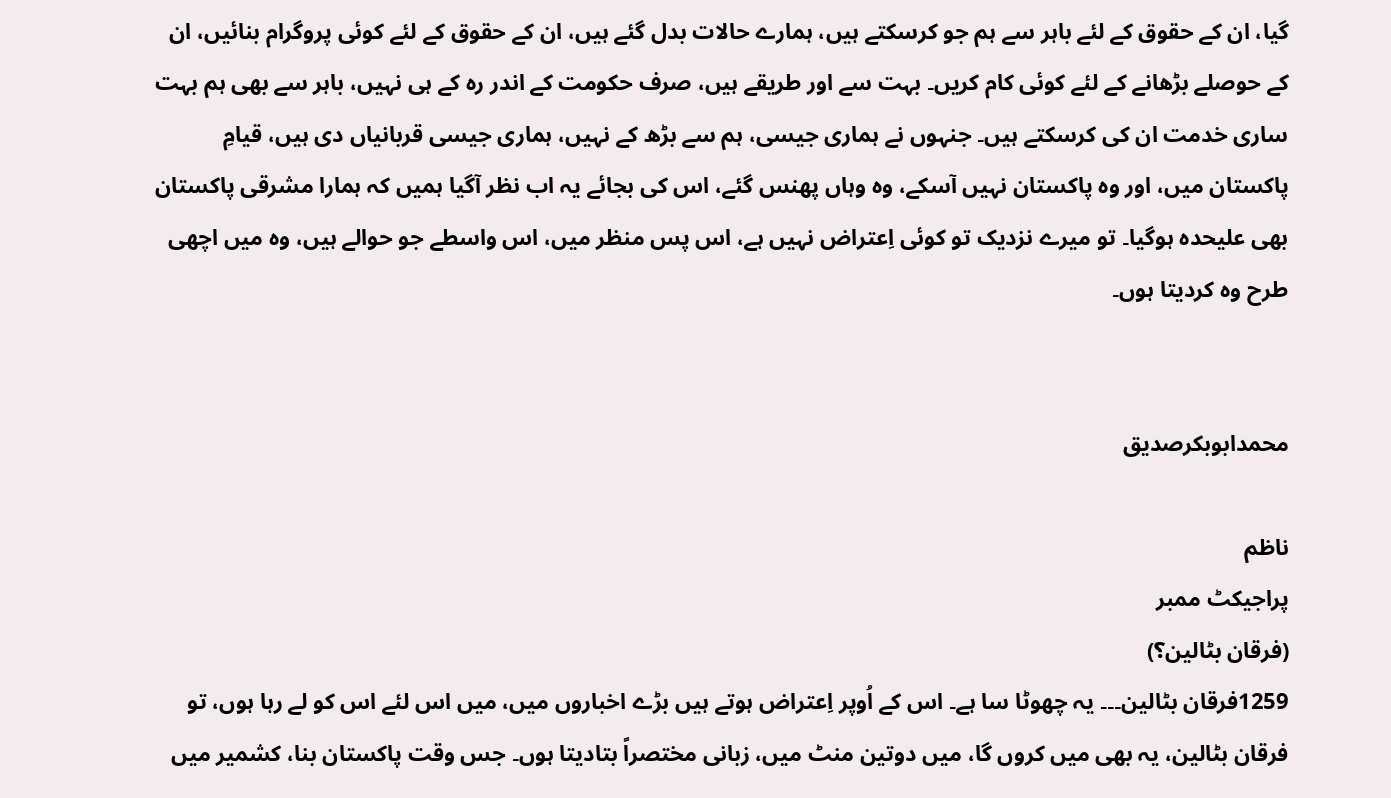گیا، ان کے حقوق کے لئے باہر سے ہم جو کرسکتے ہیں، ہمارے حالات بدل گئے ہیں، ان کے حقوق کے لئے کوئی پروگرام بنائیں، ان کے حوصلے بڑھانے کے لئے کوئی کام کریں۔ بہت سے اور طریقے ہیں، صرف حکومت کے اندر رہ کے ہی نہیں، باہر سے بھی ہم بہت ساری خدمت ان کی کرسکتے ہیں۔ جنہوں نے ہماری جیسی، ہم سے بڑھ کے نہیں، ہماری جیسی قربانیاں دی ہیں، قیامِ پاکستان میں، اور وہ پاکستان نہیں آسکے، وہ وہاں پھنس گئے، اس کی بجائے یہ اب نظر آگیا ہمیں کہ ہمارا مشرقی پاکستان بھی علیحدہ ہوگیا۔ تو میرے نزدیک تو کوئی اِعتراض نہیں ہے، اس پس منظر میں، اس واسطے جو حوالے ہیں، وہ میں اچھی طرح وہ کردیتا ہوں۔


محمدابوبکرصدیق

ناظم
پراجیکٹ ممبر
(فرقان بٹالین؟)
1259فرقان بٹالین۔۔۔ یہ چھوٹا سا ہے۔ اس کے اُوپر اِعتراض ہوتے ہیں بڑے اخباروں میں، میں اس لئے اس کو لے رہا ہوں، تو فرقان بٹالین، یہ بھی میں کروں گا، میں دوتین منٹ میں، زبانی مختصراً بتادیتا ہوں۔ جس وقت پاکستان بنا، کشمیر میں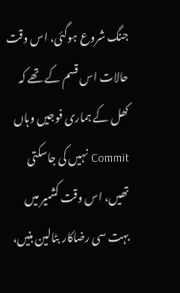جنگ شروع ہوگئی، اس وقت حالات اس قسم کے تھے کہ کھل کے ہماری فوجیں وہاں Commit نہیں کی جاسکتی تھیں، اس وقت کشمیر میں بہت سی رضاکار بٹالین بنیں،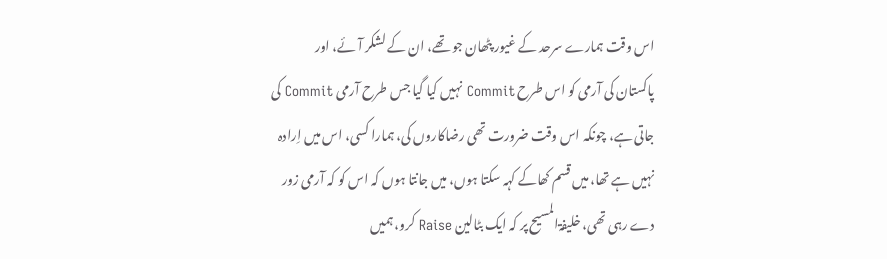اس وقت ہمارے سرحد کے غیور پٹھان جو تھے، ان کے لشکر آئے، اور پاکستان کی آرمی کو اس طرح Commit نہیں کیا گیا جس طرح آرمی Commit کی جاتی ہے، چونکہ اس وقت ضرورت تھی رضاکاروں کی، ہمارا کسی، اس میں اِرادہ نہیں ہے تھا، میں قسم کھاکے کہہ سکتا ہوں، میں جانتا ہوں کہ اس کو کہ آرمی زور دے رہی تھی، خلیفۃالمسیح پر کہ ایک بٹالین Raise کرو، ہمیں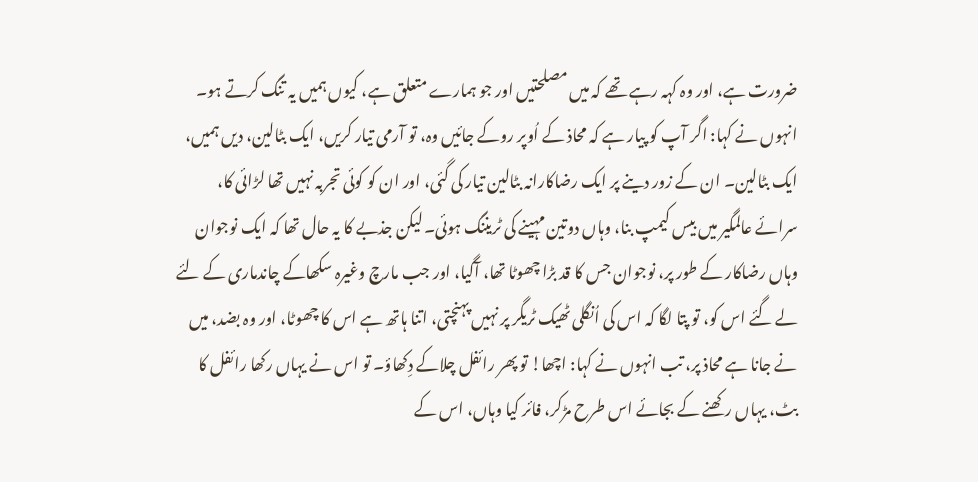ضرورت ہے، اور وہ کہہ رہے تھے کہ میں مصلحتیں اور جو ہمارے متعلق ہے، کیوں ہمیں یہ تنگ کرتے ہو۔ انہوں نے کہا: اگر آپ کو پیار ہے کہ محاذ کے اُوپر روکے جائیں وہ، تو آرمی تیار کریں، ایک بٹالین، دیں ہمیں، ایک بٹالین۔ ان کے زور دینے پر ایک رضاکارانہ بٹالین تیار کی گئی، اور ان کو کوئی تجربہ نہیں تھا لڑائی کا، سرائے عالمگیر میں بیس کیمپ بنا، وہاں دوتین مہینے کی ٹریننگ ہوئی۔ لیکن جذبے کا یہ حال تھا کہ ایک نوجوان وہاں رضاکار کے طور پر، نوجوان جس کا قد بڑا چھوٹا تھا، آگیا، اور جب مارچ وغیرہ سکھاکے چاندماری کے لئے لے گئے اس کو، تو پتا لگا کہ اس کی اُنگلی ٹھیک ٹریگر پر نہیں پہنچتی، اتنا ہاتھ ہے اس کا چھوٹا، اور وہ بضد، میں نے جانا ہے محاذ پر، تب انہوں نے کہا: اچھا! تو پھر رائفل چلاکے دِکھاؤ۔ تو اس نے یہاں رکھا رائفل کا بٹ، یہاں رکھنے کے بجائے اس طرح مڑکر، فائر کیا وہاں، اس کے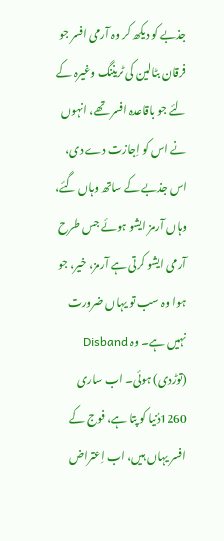جذبے کو دیکھ کر وہ آرمی افسر جو فرقان بٹالین کی ٹریننگ وغیرہ کے لئے جو باقاعدہ افسر تھے، انہوں نے اس کو اِجازت دے دی، اس جذبے کے ساتھ وہاں گئے، وہاں آرمز ایشو ہوئے جس طرح آرمی ایشو کرتی ہے آرمز، خیر، جو ہوا وہ سب تو یہاں ضرورت نہیں ہے۔ وہ Disband (توڑدی) ہوئی۔ اب ساری 1260دُنیا کو پتا ہے، فوج کے افسر یہاں ہیں، اب اِعتراض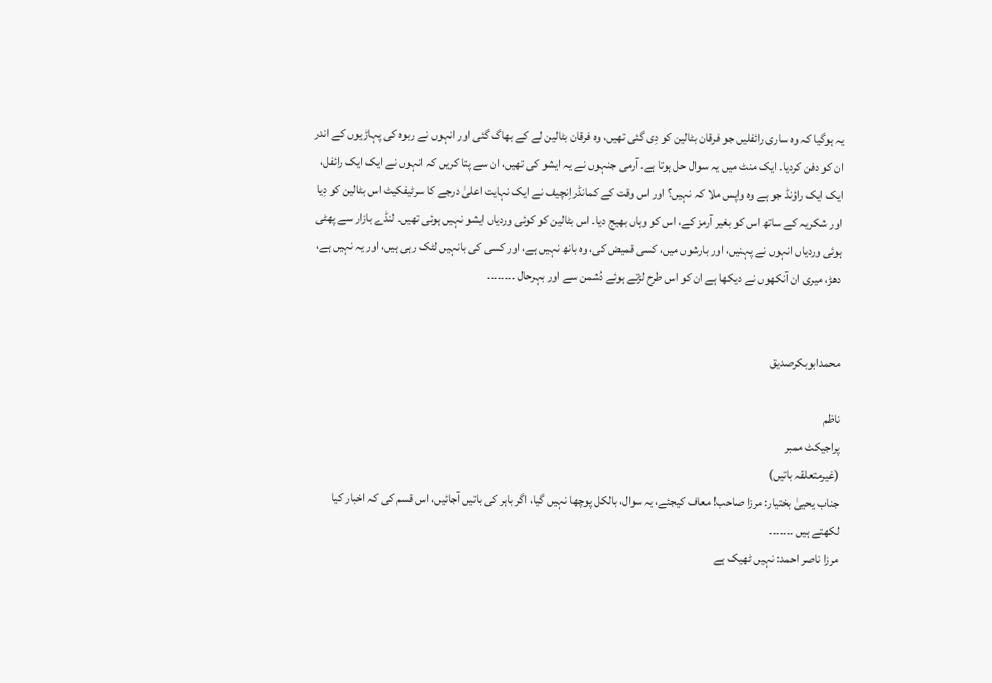یہ ہوگیا کہ وہ ساری رائفلیں جو فرقان بٹالین کو دِی گئی تھیں، وہ فرقان بٹالین لے کے بھاگ گئی اور انہوں نے ربوہ کی پہاڑیوں کے اندر ان کو دفن کردیا۔ ایک منٹ میں یہ سوال حل ہوتا ہے۔ آرمی جنہوں نے یہ ایشو کی تھیں، ان سے پتا کریں کہ انہوں نے ایک ایک رائفل، ایک ایک راؤنڈ جو ہے وہ واپس ملا کہ نہیں؟ اور اس وقت کے کمانڈراِنچیف نے ایک نہایت اعلیٰ درجے کا سرٹیفکیٹ اس بٹالین کو دِیا اور شکریہ کے ساتھ اس کو بغیر آرمز کے، اس کو وہاں بھیج دیا۔ اس بٹالین کو کوئی وردیاں ایشو نہیں ہوئی تھیں۔ لنڈے بازار سے پھٹی ہوئی وردیاں انہوں نے پہنیں، اور بارشوں میں، کسی قمیض کی، وہ بانھ نہیں ہے، اور کسی کی بانہیں لٹک رہی ہیں، اور یہ نہیں ہے، دھڑ، میری ان آنکھوں نے دیکھا ہے ان کو اس طرح لڑتے ہوئے دُشمن سے اور بہرحال ۔۔۔۔۔۔۔۔


محمدابوبکرصدیق

ناظم
پراجیکٹ ممبر
(غیرمتعلقہ باتیں)
جناب یحییٰ بختیار: مرزا صاحب! معاف کیجئے، یہ سوال، بالکل پوچھا نہیں گیا، اگر باہر کی باتیں آجائیں، اس قسم کی کہ اخبار کیا لکھتے ہیں ۔۔۔۔۔۔۔
مرزا ناصر احمد: نہیں ٹھیک ہے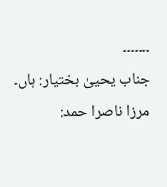۔۔۔۔۔۔۔
جناب یحییٰ بختیار: ہاں۔
مرزا ناصرا حمد: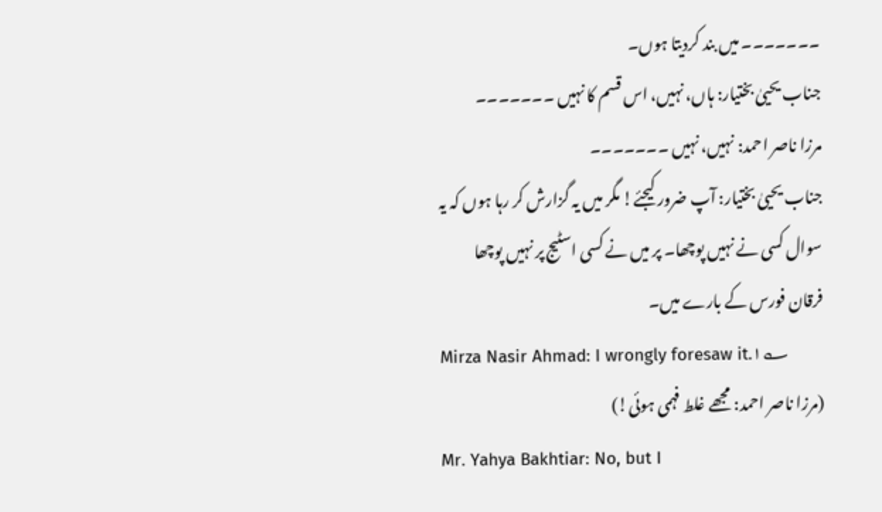۔۔۔۔۔۔۔ میں بند کردیتا ہوں۔
جناب یحییٰ بختیار: ہاں، نہیں، اس قسم کا نہیں ۔۔۔۔۔۔۔
مرزا ناصر احمد: نہیں، نہیں ۔۔۔۔۔۔۔
جناب یحییٰ بختیار: آپ ضرور کیجئے! مگر میں یہ گزارش کر رہا ہوں کہ یہ سوال کسی نے نہیں پوچھا۔ پر میں نے کسی اسٹیج پر نہیں پوچھا فرقان فورس کے بارے میں۔
Mirza Nasir Ahmad: I wrongly foresaw it.۱؎
(مرزا ناصر احمد: مجھے غلط فہمی ہوئی!)
Mr. Yahya Bakhtiar: No, but I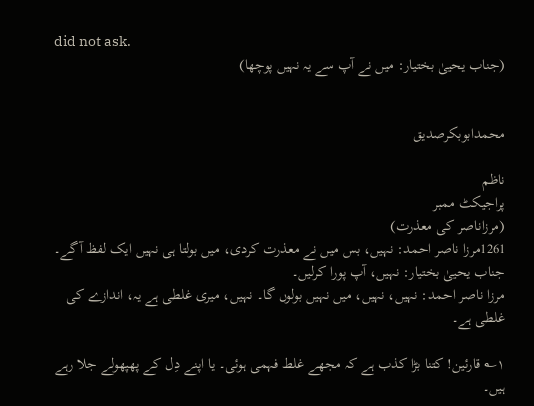did not ask.
(جناب یحییٰ بختیار: میں نے آپ سے یہ نہیں پوچھا)


محمدابوبکرصدیق

ناظم
پراجیکٹ ممبر
(مرزاناصر کی معذرت)
1261مرزا ناصر احمد: نہیں، بس میں نے معذرت کردی، میں بولتا ہی نہیں ایک لفظ آگے۔
جناب یحییٰ بختیار: نہیں، آپ پورا کرلیں۔
مرزا ناصر احمد: نہیں، نہیں، میں نہیں بولوں گا۔ نہیں، میری غلطی ہے یہ، اندازے کی غلطی ہے۔

۱؎ قارئین! کتنا بڑا کذب ہے کہ مجھے غلط فہمی ہوئی۔ یا اپنے دِل کے پھپھولے جلا رہے ہیں۔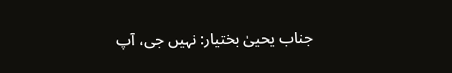جناب یحییٰ بختیار: نہیں جی، آپ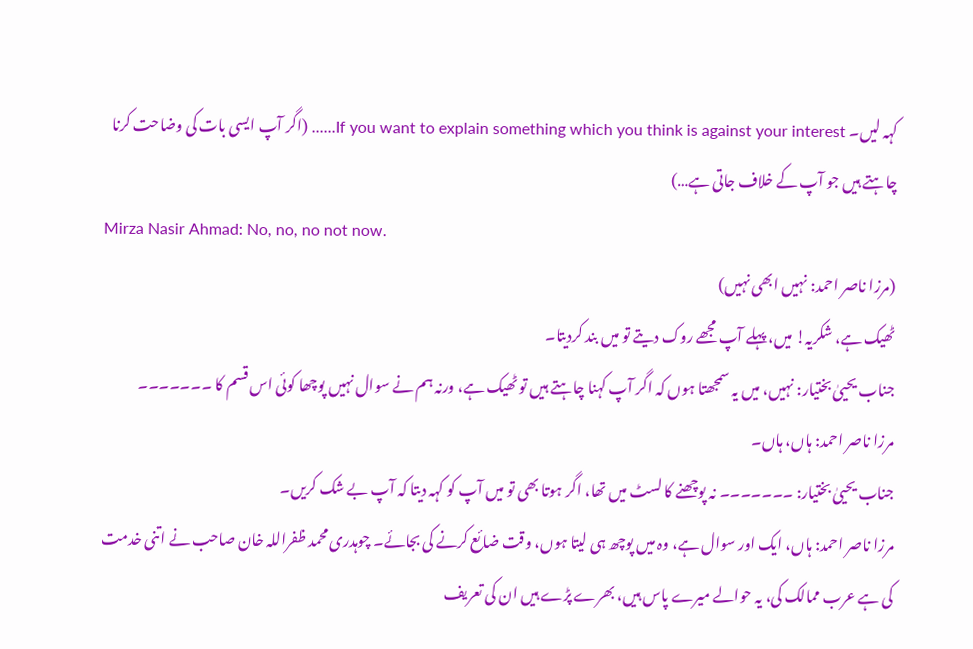کہہ لیں۔ If you want to explain something which you think is against your interest...... (اگر آپ ایسی بات کی وضاحت کرنا چاہتے ہیں جو آپ کے خلاف جاتی ہے…)
Mirza Nasir Ahmad: No, no, no not now.
(مرزا ناصر احمد: نہیں ابھی نہیں)
ٹھیک ہے، شکریہ! میں، پہلے آپ مجھے روک دیتے تو میں بند کردیتا۔
جناب یحییٰ بختیار: نہیں، میں یہ سمجھتا ہوں کہ اگر آپ کہنا چاہتے ہیں تو ٹھیک ہے، ورنہ ہم نے سوال نہیں پوچھا کوئی اس قسم کا ۔۔۔۔۔۔۔
مرزا ناصر احمد: ہاں، ہاں۔
جناب یحییٰ بختیار: ۔۔۔۔۔۔۔ نہ پوچھنے کا لسٹ میں تھا، اگر ہوتا بھی تو میں آپ کو کہہ دیتا کہ آپ بے شک کریں۔
مرزا ناصر احمد: ہاں، ایک اور سوال ہے، وہ میں پوچھ ہی لیتا ہوں، وقت ضائع کرنے کی بجائے۔ چوہدری محمد ظفراللہ خان صاحب نے اتنی خدمت کی ہے عرب ممالک کی، یہ حوالے میرے پاس ہیں، بھرے پڑے ہیں ان کی تعریف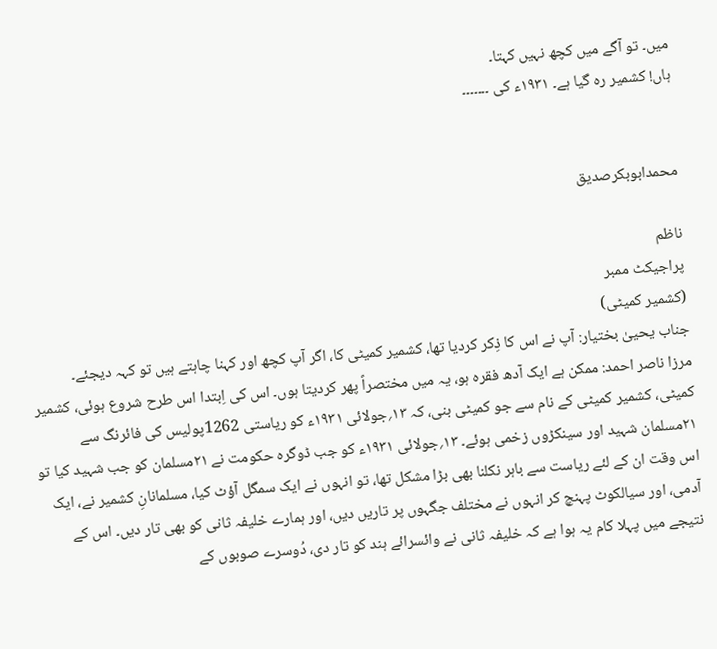میں۔ تو آگے میں کچھ نہیں کہتا۔
ہاں! کشمیر رہ گیا ہے۔ ۱۹۳۱ء کی ۔۔۔۔۔۔۔


محمدابوبکرصدیق

ناظم
پراجیکٹ ممبر
(کشمیر کمیٹی)
جناب یحییٰ بختیار: آپ نے اس کا ذِکر کردیا تھا، کشمیر کمیٹی کا، اگر آپ کچھ اور کہنا چاہتے ہیں تو کہہ دیجئے۔
مرزا ناصر احمد: ممکن ہے ایک آدھ فقرہ ہو، یہ میں مختصراً پھر کردیتا ہوں۔ اس کی اِبتدا اس طرح شروع ہوئی، کشمیر کمیٹی، کشمیر کمیٹی کے نام سے جو کمیٹی بنی، کہ ۱۳؍جولائی ۱۹۳۱ء کو ریاستی 1262پولیس کی فائرنگ سے ۲۱مسلمان شہید اور سینکڑوں زخمی ہوئے۔ ۱۳؍جولائی ۱۹۳۱ء کو جب ڈوگرہ حکومت نے ۲۱مسلمان کو جب شہید کیا تو اس وقت ان کے لئے ریاست سے باہر نکلنا بھی بڑا مشکل تھا، تو انہوں نے ایک سمگل آؤٹ کیا، مسلمانانِ کشمیر نے، ایک آدمی، اور سیالکوٹ پہنچ کر انہوں نے مختلف جگہوں پر تاریں دیں، اور ہمارے خلیفہ ثانی کو بھی تار دیں۔ اس کے نتیجے میں پہلا کام یہ ہوا ہے کہ خلیفہ ثانی نے وائسرائے ہند کو تار دی، دُوسرے صوبوں کے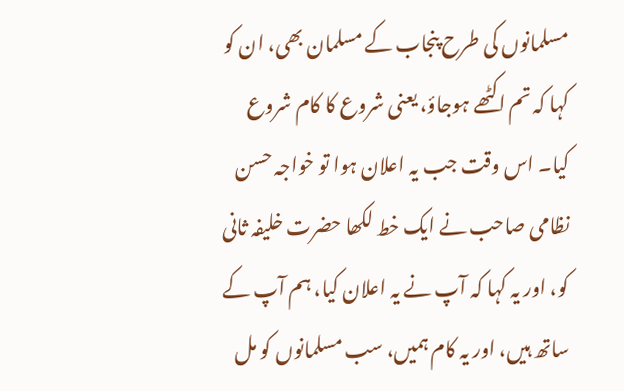مسلمانوں کی طرح پنجاب کے مسلمان بھی، ان کو کہا کہ تم اکٹھے ہوجاؤ، یعنی شروع کا کام شروع کیا۔ اس وقت جب یہ اعلان ہوا تو خواجہ حسن نظامی صاحب نے ایک خط لکھا حضرت خلیفہ ثانی کو، اور یہ کہا کہ آپ نے یہ اعلان کیا، ہم آپ کے ساتھ ہیں، اور یہ کام ہمیں، سب مسلمانوں کو مل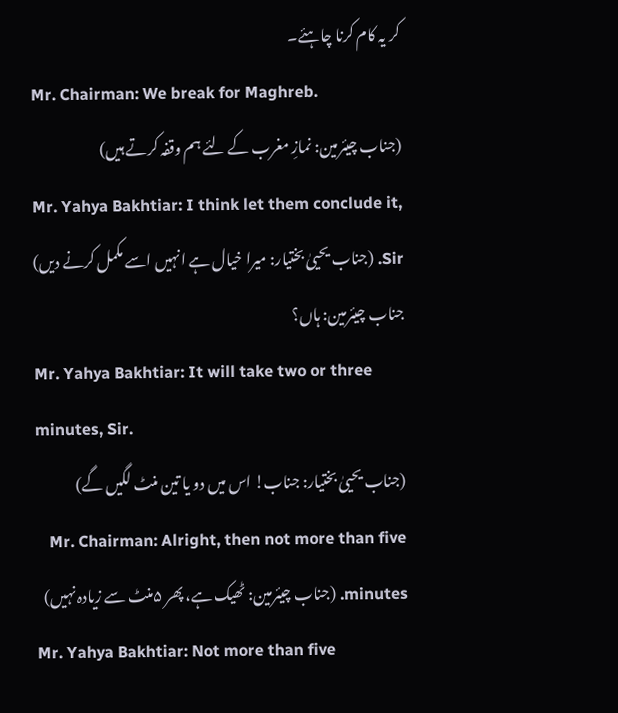کر یہ کام کرنا چاہئے۔
Mr. Chairman: We break for Maghreb.
(جناب چیئرمین: نمازِ مغرب کے لئے ہم وقفہ کرتے ہیں)
Mr. Yahya Bakhtiar: I think let them conclude it, Sir. (جناب یحییٰ بختیار: میرا خیال ہے انہیں اسے مکمل کرنے دیں)
جناب چیئرمین: ہاں؟
Mr. Yahya Bakhtiar: It will take two or three minutes, Sir.
(جناب یحییٰ بختیار: جناب! اس میں دو یا تین منٹ لگیں گے)
Mr. Chairman: Alright, then not more than five minutes. (جناب چیئرمین: ٹھیک ہے، پھر ۵منٹ سے زیادہ نہیں)
Mr. Yahya Bakhtiar: Not more than five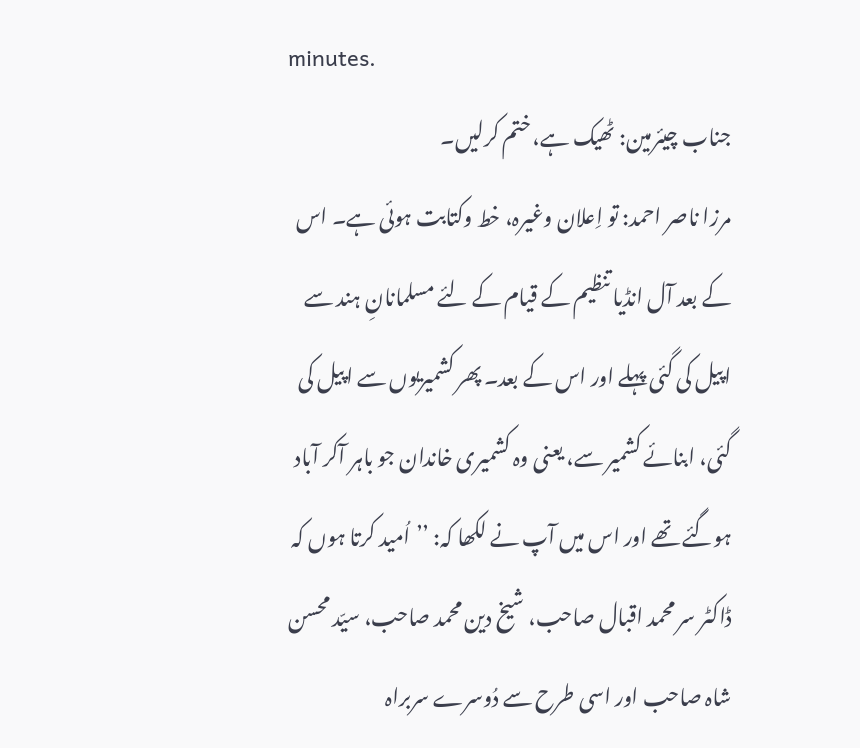minutes.
جناب چیئرمین: ٹھیک ہے، ختم کرلیں۔
مرزا ناصر احمد: تو اِعلان وغیرہ، خط وکتابت ہوئی ہے۔ اس کے بعد آل انڈیا تنظیم کے قیام کے لئے مسلمانانِ ہند سے اپیل کی گئی پہلے اور اس کے بعد۔ پھر کشمیریوں سے اپیل کی گئی، ابنائے کشمیر سے، یعنی وہ کشمیری خاندان جو باہر آکر آباد ہوگئے تھے اور اس میں آپ نے لکھا کہ: ’’اُمید کرتا ہوں کہ ڈاکٹر سر محمد اقبال صاحب، شیخ دین محمد صاحب، سیّد محسن شاہ صاحب اور اسی طرح سے دُوسرے سربراہ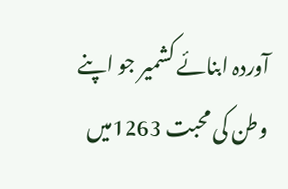آوردہ ابنائے کشمیر جو اپنے وطن کی محبت 1263میں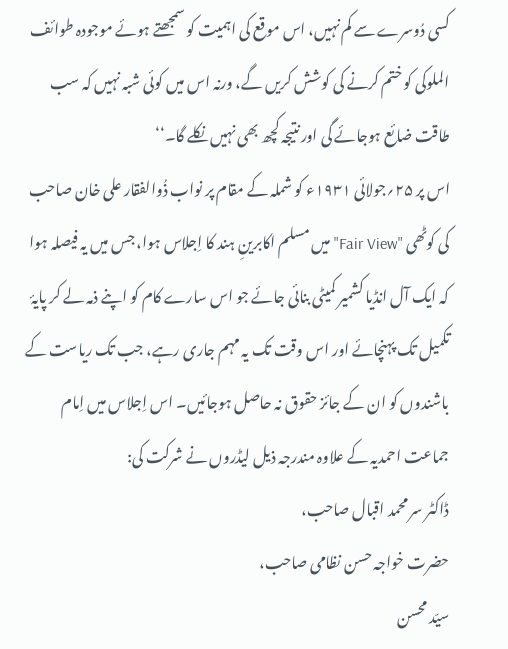کسی دُوسرے سے کم نہیں، اس موقع کی اہمیت کو سمجھتے ہوئے موجودہ طوائف الملوکی کو ختم کرنے کی کوشش کریں گے، ورنہ اس میں کوئی شبہ نہیں کہ سب طاقت ضائع ہوجائے گی اور نتیجہ کچھ بھی نہیں نکلے گا۔‘‘
اس پر ۲۵؍جولائی ۱۹۳۱ء کو شملہ کے مقام پر نواب ذُوالفقار علی خان صاحب کی کوٹھی "Fair View" میں مسلم اکابرینِ ہند کا اِجلاس ہوا، جس میں یہ فیصلہ ہوا کہ ایک آل انڈیا کشمیر کمیٹی بنائی جائے جو اس سارے کام کو اپنے ذمہ لے کر پایۂ تکمیل تک پہنچائے اور اس وقت تک یہ مہم جاری رہے، جب تک ریاست کے باشندوں کو ان کے جائز حقوق نہ حاصل ہوجائیں۔ اس اِجلاس میں اِمام جماعت احمدیہ کے علاوہ مندرجہ ذیل لیڈروں نے شرکت کی:
ڈاکٹر سر محمد اقبال صاحب،
حضرت خواجہ حسن نظامی صاحب،
سیّد محسن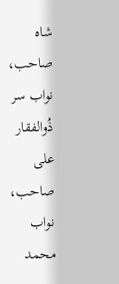شاہ صاحب،
نواب سر ذُوالفقار علی صاحب،
نواب محمد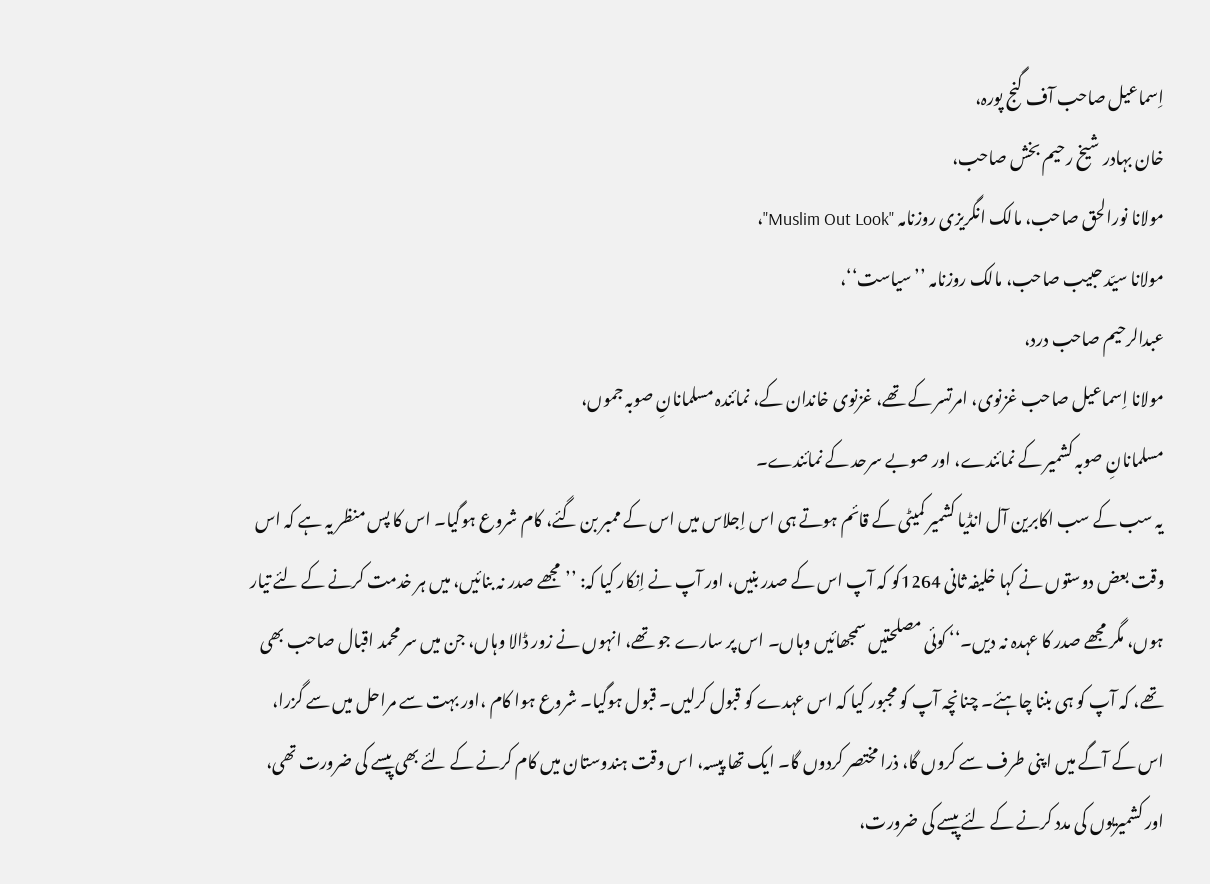اِسماعیل صاحب آف گنج پورہ،
خان بہادر شیخ رحیم بخش صاحب،
مولانا نورالحق صاحب، مالک انگریزی روزنامہ "Muslim Out Look"،
مولانا سیّد حبیب صاحب، مالک روزنامہ ’’سیاست‘‘،
عبدالرحیم صاحب درد،
مولانا اِسماعیل صاحب غزنوی، امرتسر کے تھے، غزنوی خاندان کے، نمائندہ مسلمانانِ صوبہ جموں،
مسلمانانِ صوبہ کشمیر کے نمائندے، اور صوبے سرحد کے نمائندے۔
یہ سب کے سب اکابرین آل انڈیا کشمیر کمیٹی کے قائم ہوتے ہی اس اِجلاس میں اس کے ممبر بن گئے، کام شروع ہوگیا۔ اس کا پس منظر یہ ہے کہ اس وقت بعض دوستوں نے کہا خلیفہ ثانی 1264کو کہ آپ اس کے صدر بنیں، اور آپ نے اِنکار کیا کہ: ’’مجھے صدر نہ بنائیں، میں ہر خدمت کرنے کے لئے تیار ہوں، مگر مجھے صدر کا عہدہ نہ دیں۔‘‘ کوئی مصلحتیں سمجھائیں وہاں۔ اس پر سارے جو تھے، انہوں نے زور ڈالا وہاں، جن میں سر محمد اقبال صاحب بھی تھے، کہ آپ کو ہی بننا چاہئے۔ چنانچہ آپ کو مجبور کیا کہ اس عہدے کو قبول کرلیں۔ قبول ہوگیا۔ شروع ہوا کام ،اور بہت سے مراحل میں سے گزرا، اس کے آگے میں اپنی طرف سے کروں گا، ذرا مختصر کردوں گا۔ ایک تھا پیسہ، اس وقت ہندوستان میں کام کرنے کے لئے بھی پیسے کی ضرورت تھی، اور کشمیریوں کی مدد کرنے کے لئے پیسے کی ضرورت،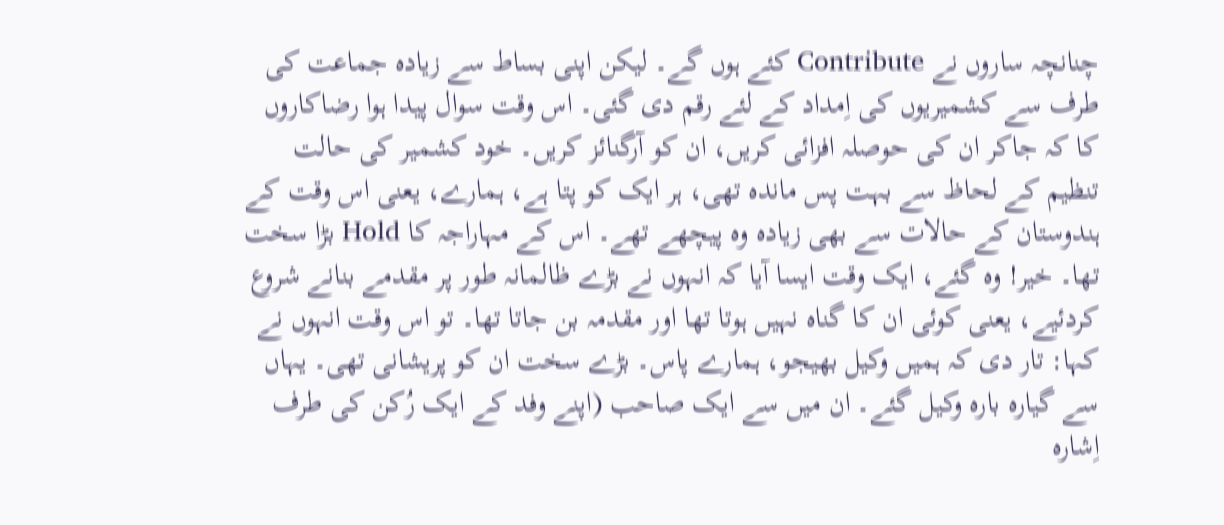چنانچہ ساروں نے Contribute کئے ہوں گے۔ لیکن اپنی بساط سے زیادہ جماعت کی طرف سے کشمیریوں کی اِمداد کے لئے رقم دی گئی۔ اس وقت سوال پیدا ہوا رضاکاروں کا کہ جاکر ان کی حوصلہ افزائی کریں، ان کو آرگنائز کریں۔ خود کشمیر کی حالت تنظیم کے لحاظ سے بہت پس ماندہ تھی، ہر ایک کو پتا ہے، ہمارے، یعنی اس وقت کے ہندوستان کے حالات سے بھی زیادہ وہ پیچھے تھے۔ اس کے مہاراجہ کا Hold بڑا سخت تھا۔ خیر! وہ گئے، ایک وقت ایسا آیا کہ انہوں نے بڑے ظالمانہ طور پر مقدمے بنانے شروع کردئیے، یعنی کوئی ان کا گناہ نہیں ہوتا تھا اور مقدمہ بن جاتا تھا۔ تو اس وقت انہوں نے کہا: تار دی کہ ہمیں وکیل بھیجو، ہمارے پاس۔ بڑے سخت ان کو پریشانی تھی۔ یہاں سے گیارہ بارہ وکیل گئے۔ ان میں سے ایک صاحب (اپنے وفد کے ایک رُکن کی طرف اِشارہ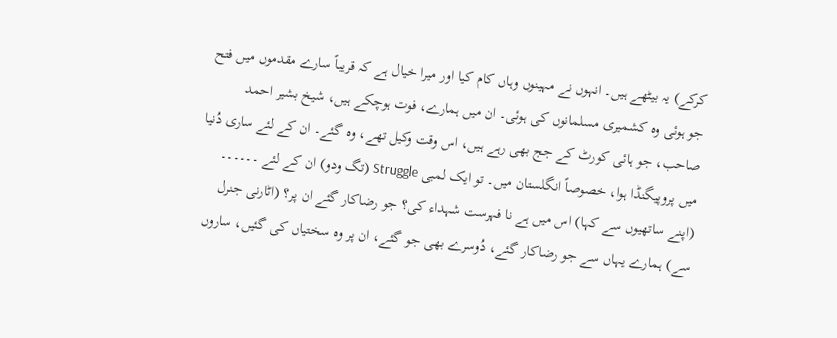کرکے) یہ بیٹھے ہیں۔ انہوں نے مہینوں وہاں کام کیا اور میرا خیال ہے کہ قریباً سارے مقدموں میں فتح جو ہوئی وہ کشمیری مسلمانوں کی ہوئی۔ ان میں ہمارے، فوت ہوچکے ہیں، شیخ بشیر احمد صاحب، جو ہائی کورٹ کے جج بھی رہے ہیں، اس وقت وکیل تھے، وہ گئے۔ ان کے لئے ساری دُنیا میں پروپیگنڈا ہوا، خصوصاً انگلستان میں۔ تو ایک لمبی Struggle (تگ ودو) ان کے لئے ۔۔۔۔۔۔ (اپنے ساتھیوں سے کہا) اس میں ہے نا فہرست شہداء کی؟ جو رضاکار گئے ان پر؟ (اٹارنی جنرل سے) ہمارے یہاں سے جو رضاکار گئے، دُوسرے بھی جو گئے، ان پر وہ سختیاں کی گئیں، ساروں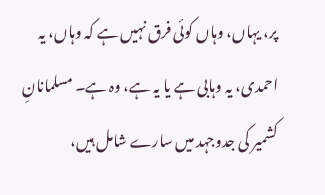پر، یہاں، وہاں کوئی فرق نہیں ہے کہ وہاں، یہ احمدی، یہ وہابی ہے یا یہ ہے، وہ ہے۔ مسلمانانِ کشمیر کی جدوجہد میں سارے شامل ہیں،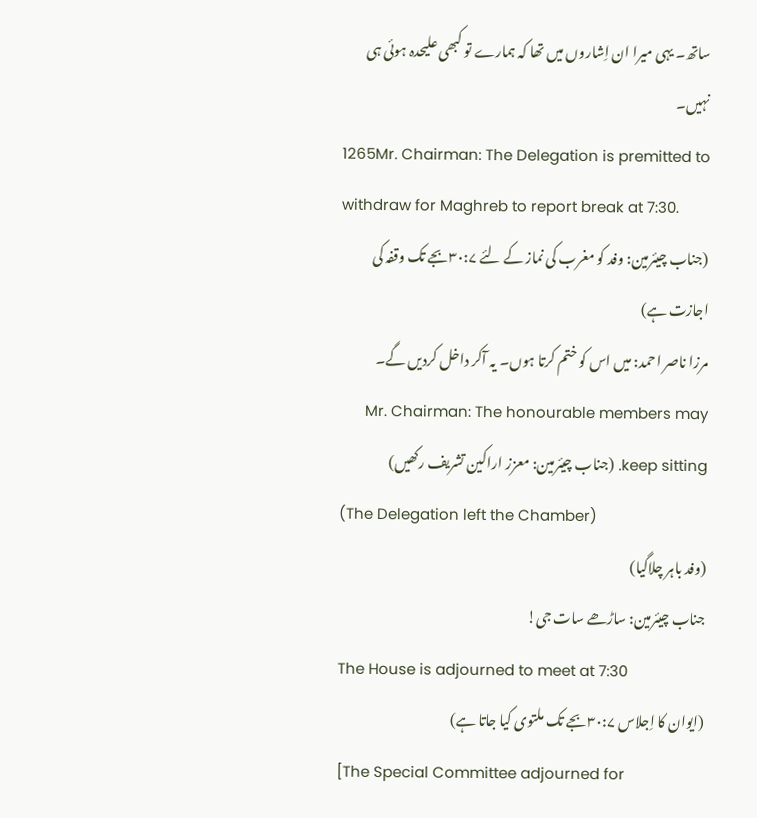ساتھ۔ یہی میرا ان اِشاروں میں تھا کہ ہمارے تو کبھی علیحدہ ہوئی ہی نہیں۔
1265Mr. Chairman: The Delegation is premitted to withdraw for Maghreb to report break at 7:30.
(جناب چیئرمین: وفد کو مغرب کی نماز کے لئے ۳۰:۷بجے تک وقفہ کی اجازت ہے)
مرزا ناصر احمد: میں اس کو ختم کرتا ہوں۔ یہ آکر داخل کردیں گے۔
Mr. Chairman: The honourable members may keep sitting. (جناب چیئرمین: معزز اراکین تشریف رکھیں)
(The Delegation left the Chamber)
(وفد باہر چلاگیا)
جناب چیئرمین: ساڑھے سات جی!
The House is adjourned to meet at 7:30
(ایوان کا اِجلاس ۳۰:۷بجے تک ملتوی کیا جاتا ہے)
[The Special Committee adjourned for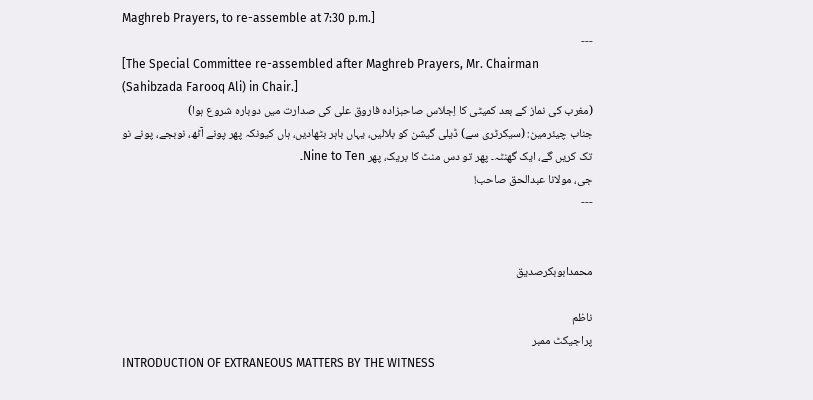Maghreb Prayers, to re-assemble at 7:30 p.m.]
---
[The Special Committee re-assembled after Maghreb Prayers, Mr. Chairman (Sahibzada Farooq Ali) in Chair.]
(مغرب کی نماز کے بعد کمیٹی کا اِجلاس صاحبزادہ فاروق علی کی صدارت میں دوبارہ شروع ہوا)
جناب چیئرمین: (سیکرٹری سے) ڈیلی گیشن کو بلالیں، یہاں باہر بٹھادیں، ہاں کیونکہ پھر پونے آٹھ، نوبجے، پونے نو تک کریں گے، ایک گھنٹہ۔ پھر تو دس منٹ کا بریک، پھر Nine to Ten۔
جی، مولانا عبدالحق صاحب!
---


محمدابوبکرصدیق

ناظم
پراجیکٹ ممبر
INTRODUCTION OF EXTRANEOUS MATTERS BY THE WITNESS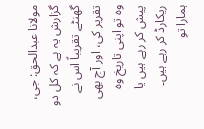مولانا عبدالحق: جی، گزارش یہ ہے کہ کل دو گھنٹے تقریباً اس نے تقریر کی، اور آج بھی وہ تو اپنی تاریخ وہ پیش کر رہے ہیں یا ریکارڈ کر رہے ہیں۔ ہمارا تو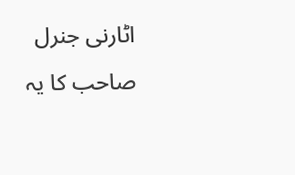اٹارنی جنرل صاحب کا یہ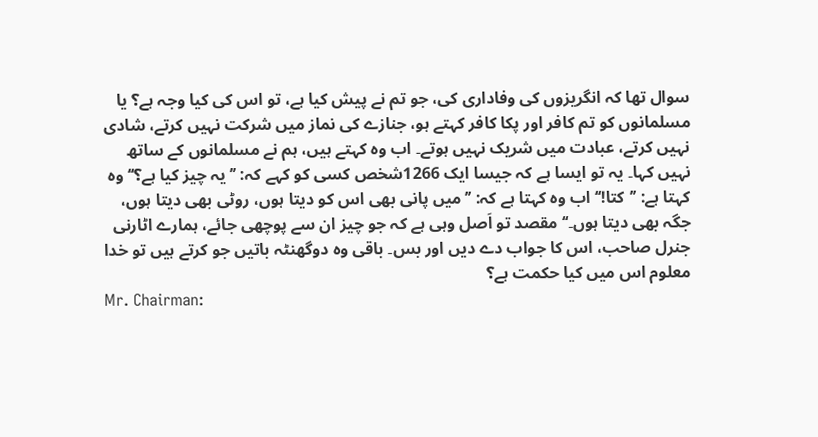سوال تھا کہ انگریزوں کی وفاداری کی، جو تم نے پیش کیا ہے، تو اس کی کیا وجہ ہے؟ یا مسلمانوں کو تم کافر اور پکا کافر کہتے ہو، جنازے کی نماز میں شرکت نہیں کرتے، شادی نہیں کرتے، عبادت میں شریک نہیں ہوتے۔ اب وہ کہتے ہیں، ہم نے مسلمانوں کے ساتھ نہیں کہا۔ یہ تو ایسا ہے کہ جیسا ایک 1266شخص کسی کو کہے کہ: ’’یہ چیز کیا ہے؟‘‘ وہ کہتا ہے: ’’کتا!‘‘ اب وہ کہتا ہے کہ: ’’میں پانی بھی اس کو دیتا ہوں، روٹی بھی دیتا ہوں، جگہ بھی دیتا ہوں۔‘‘ مقصد تو اَصل وہی ہے کہ جو چیز ان سے پوچھی جائے، ہمارے اٹارنی جنرل صاحب، اس کا جواب دے دیں اور بس۔ باقی وہ دوگھنٹہ باتیں جو کرتے ہیں تو خدا معلوم اس میں کیا حکمت ہے؟
Mr. Chairman: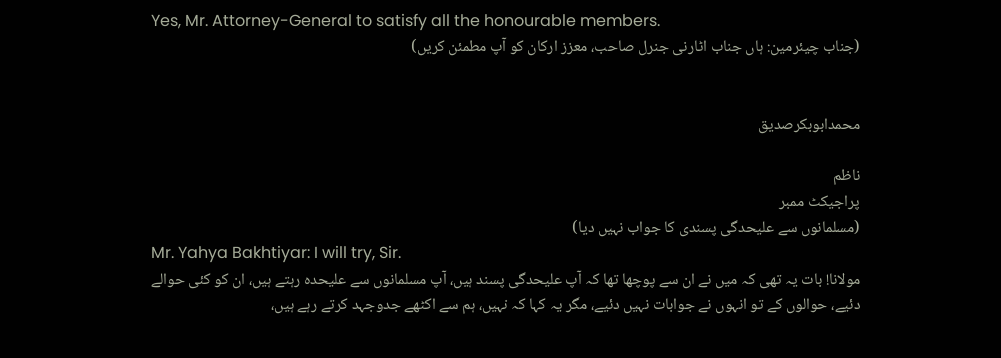Yes, Mr. Attorney-General to satisfy all the honourable members.
(جناب چیئرمین: ہاں جناب اٹارنی جنرل صاحب، معزز ارکان کو آپ مطمئن کریں)


محمدابوبکرصدیق

ناظم
پراجیکٹ ممبر
(مسلمانوں سے علیحدگی پسندی کا جواب نہیں دیا)
Mr. Yahya Bakhtiyar: I will try, Sir.
مولانا! بات یہ تھی کہ میں نے ان سے پوچھا تھا کہ آپ علیحدگی پسند ہیں، آپ مسلمانوں سے علیحدہ رہتے ہیں، ان کو کئی حوالے دئیے، حوالوں کے تو انہوں نے جوابات نہیں دئیے، مگر یہ کہا کہ نہیں، ہم سے اکٹھے جدوجہد کرتے رہے ہیں،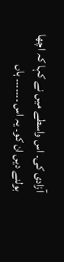آزادی کی۔ اس واسطے میں نے کہا کہ اچھا بولنے دیں ان کو۔ یہ اس ۔۔۔۔۔۔۔ ہاں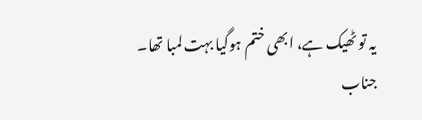یہ تو ٹھیک ہے، ابھی ختم ہوگیا بہت لمبا تھا۔
جناب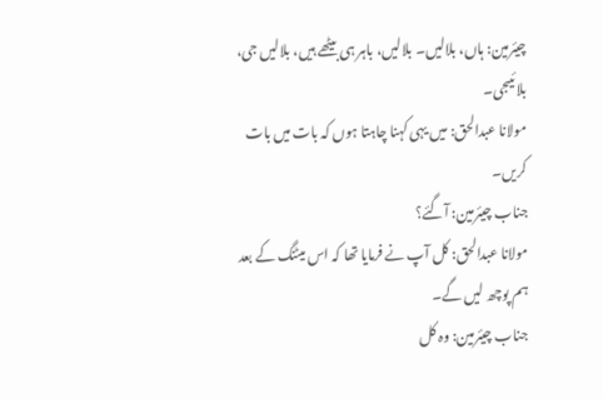چیئرمین: ہاں، بلالیں۔ بلالیں، باہر ہی بیٹھے ہیں، بلالیں جی، بلائیںجی۔
مولانا عبدالحق: میں یہی کہنا چاہتا ہوں کہ بات میں بات کریں۔
جناب چیئرمین: آگئے؟
مولانا عبدالحق: کل آپ نے فرمایا تھا کہ اس میٹنگ کے بعد ہم پوچھ لیں گے۔
جناب چیئرمین: وہ کل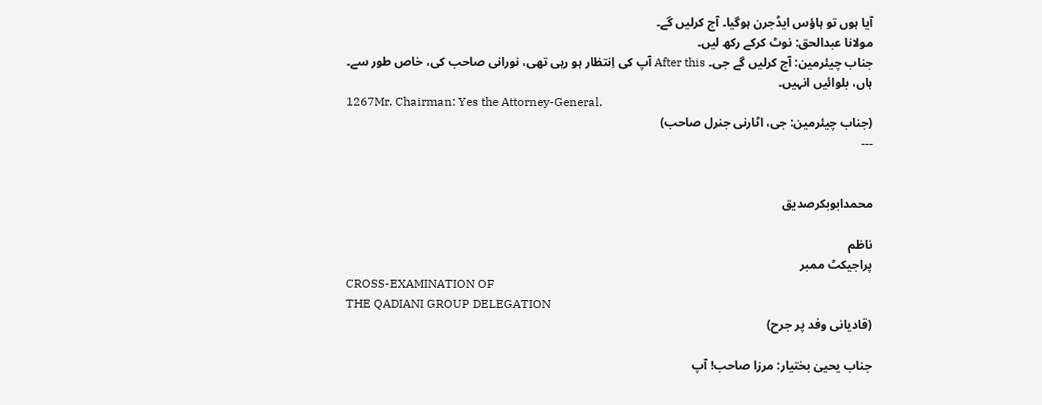آیا ہوں تو ہاؤس ایڈجرن ہوگیا۔ آج کرلیں گے۔
مولانا عبدالحق: نوٹ کرکے رکھ لیں۔
جناب چیئرمین: آج کرلیں گے جی۔ After this آپ کی اِنتظار ہو رہی تھی، نورانی صاحب کی، خاص طور سے۔
ہاں، بلوائیں انہیں۔
1267Mr. Chairman: Yes the Attorney-General.
(جناب چیئرمین: جی، اٹارنی جنرل صاحب)
---


محمدابوبکرصدیق

ناظم
پراجیکٹ ممبر
CROSS-EXAMINATION OF
THE QADIANI GROUP DELEGATION
(قادیانی وفد پر جرح)

جناب یحییٰ بختیار: مرزا صاحب! آپ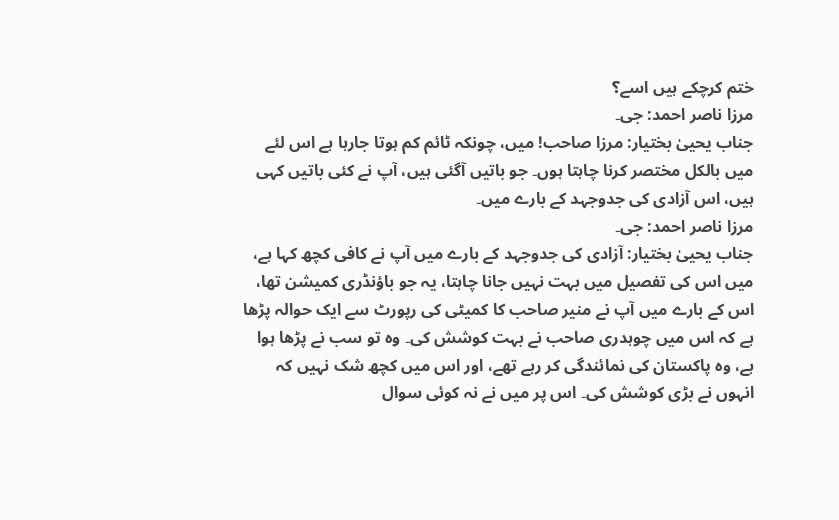ختم کرچکے ہیں اسے؟
مرزا ناصر احمد: جی۔
جناب یحییٰ بختیار: مرزا صاحب! میں، چونکہ ٹائم کم ہوتا جارہا ہے اس لئے میں بالکل مختصر کرنا چاہتا ہوں۔ جو باتیں آگئی ہیں، آپ نے کئی باتیں کہی ہیں، اس آزادی کی جدوجہد کے بارے میں۔
مرزا ناصر احمد: جی۔
جناب یحییٰ بختیار: آزادی کی جدوجہد کے بارے میں آپ نے کافی کچھ کہا ہے، میں اس کی تفصیل میں بہت نہیں جانا چاہتا، یہ جو باؤنڈری کمیشن تھا، اس کے بارے میں آپ نے منیر صاحب کا کمیٹی کی رپورٹ سے ایک حوالہ پڑھا ہے کہ اس میں چوہدری صاحب نے بہت کوشش کی۔ وہ تو سب نے پڑھا ہوا ہے، وہ پاکستان کی نمائندگی کر رہے تھے، اور اس میں کچھ شک نہیں کہ انہوں نے بڑی کوشش کی۔ اس پر میں نے نہ کوئی سوال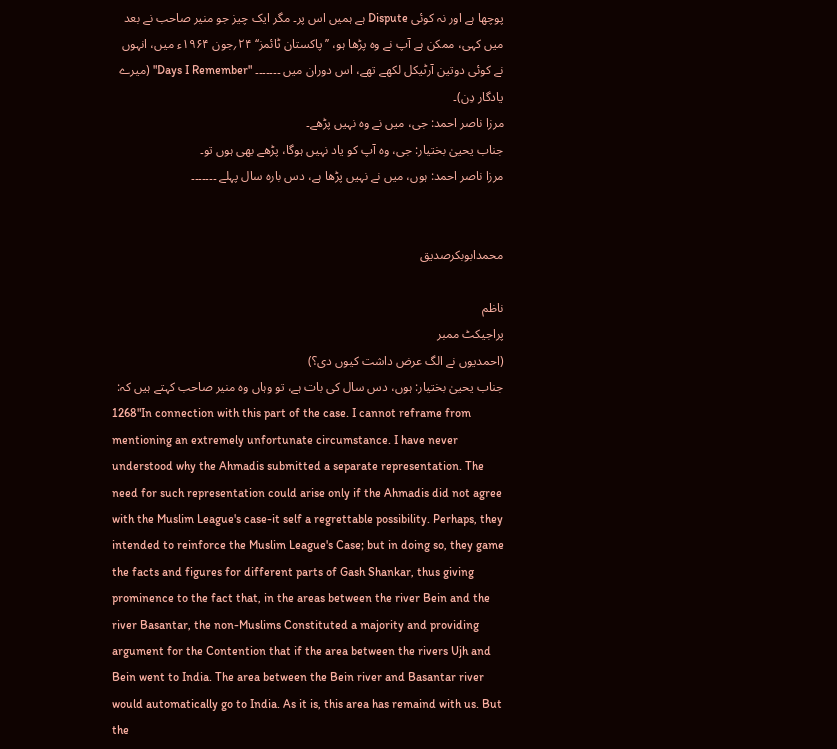پوچھا ہے اور نہ کوئی Dispute ہے ہمیں اس پر۔ مگر ایک چیز جو منیر صاحب نے بعد میں کہی، ممکن ہے آپ نے وہ پڑھا ہو، ’’پاکستان ٹائمز‘‘ ۲۴؍جون ۱۹۶۴ء میں، انہوں نے کوئی دوتین آرٹیکل لکھے تھے، اس دوران میں ۔۔۔۔۔۔۔ "Days I Remember" (میرے یادگار دِن)۔
مرزا ناصر احمد: جی، میں نے وہ نہیں پڑھے۔
جناب یحییٰ بختیار: جی، وہ آپ کو یاد نہیں ہوگا، پڑھے بھی ہوں تو۔
مرزا ناصر احمد: ہوں، میں نے نہیں پڑھا ہے، دس بارہ سال پہلے ۔۔۔۔۔۔۔


محمدابوبکرصدیق

ناظم
پراجیکٹ ممبر
(احمدیوں نے الگ عرض داشت کیوں دی؟)
جناب یحییٰ بختیار: ہوں، دس سال کی بات ہے، تو وہاں وہ منیر صاحب کہتے ہیں کہ:
1268"In connection with this part of the case. I cannot reframe from mentioning an extremely unfortunate circumstance. I have never understood why the Ahmadis submitted a separate representation. The need for such representation could arise only if the Ahmadis did not agree with the Muslim League's case-it self a regrettable possibility. Perhaps, they intended to reinforce the Muslim League's Case; but in doing so, they game the facts and figures for different parts of Gash Shankar, thus giving prominence to the fact that, in the areas between the river Bein and the river Basantar, the non-Muslims Constituted a majority and providing argument for the Contention that if the area between the rivers Ujh and Bein went to India. The area between the Bein river and Basantar river would automatically go to India. As it is, this area has remaind with us. But the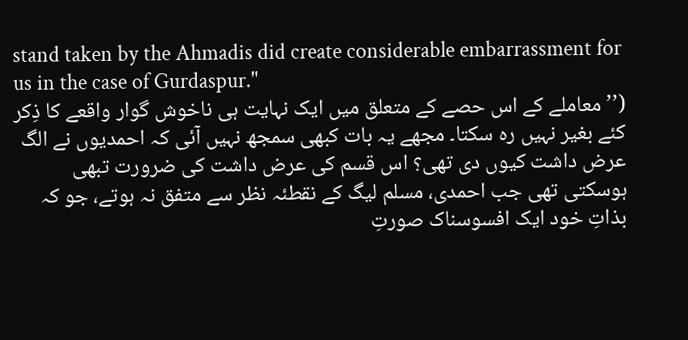stand taken by the Ahmadis did create considerable embarrassment for us in the case of Gurdaspur."
(’’معاملے کے اس حصے کے متعلق میں ایک نہایت ہی ناخوش گوار واقعے کا ذِکر کئے بغیر نہیں رہ سکتا۔ مجھے یہ بات کبھی سمجھ نہیں آئی کہ احمدیوں نے الگ عرض داشت کیوں دی تھی؟ اس قسم کی عرض داشت کی ضرورت تبھی ہوسکتی تھی جب احمدی، مسلم لیگ کے نقطئہ نظر سے متفق نہ ہوتے، جو کہ بذاتِ خود ایک افسوسناک صورتِ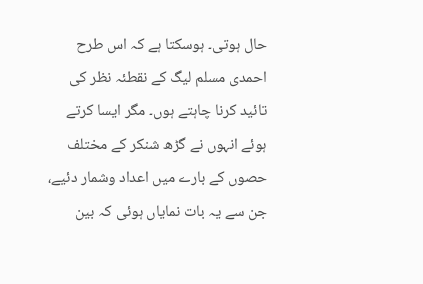حال ہوتی۔ ہوسکتا ہے کہ اس طرح احمدی مسلم لیگ کے نقطئہ نظر کی تائید کرنا چاہتے ہوں۔ مگر ایسا کرتے ہوئے انہوں نے گڑھ شنکر کے مختلف حصوں کے بارے میں اعداد وشمار دئیے، جن سے یہ بات نمایاں ہوئی کہ بین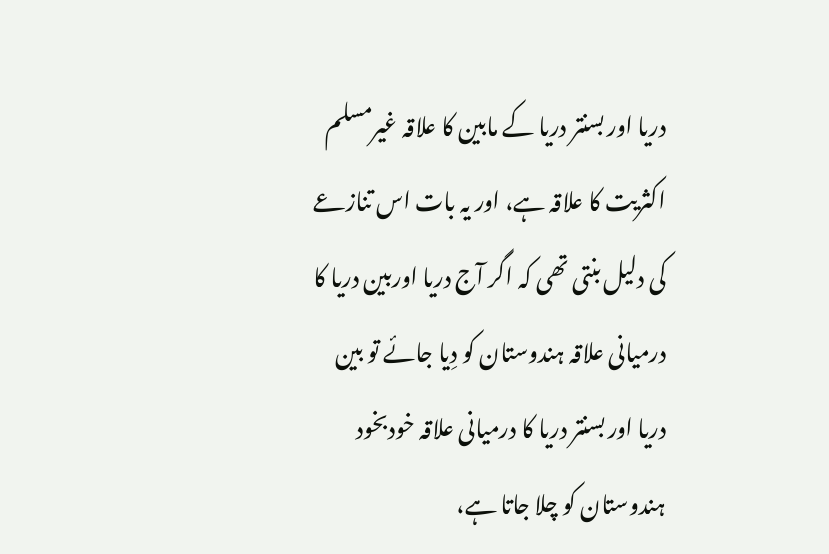دریا اور بسنتر دریا کے مابین کا علاقہ غیرمسلم اکثریت کا علاقہ ہے، اور یہ بات اس تنازعے کی دلیل بنتی تھی کہ اگر آج دریا اوربین دریا کا درمیانی علاقہ ہندوستان کو دِیا جائے تو بین دریا اور بسنتر دریا کا درمیانی علاقہ خودبخود ہندوستان کو چلا جاتا ہے،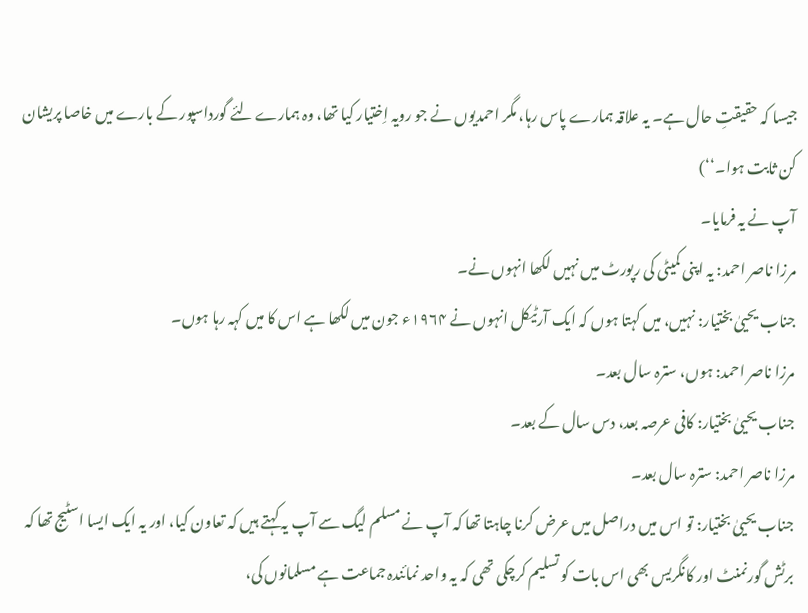جیسا کہ حقیقتِ حال ہے۔ یہ علاقہ ہمارے پاس رہا، مگر احمدیوں نے جو رویہ اِختیار کیا تھا، وہ ہمارے لئے گورداسپور کے بارے میں خاصا پریشان کن ثابت ہوا۔‘‘)
آپ نے یہ فرمایا۔
مرزا ناصر احمد: یہ اپنی کمیٹی کی رپورٹ میں نہیں لکھا انہوں نے۔
جناب یحییٰ بختیار: نہیں، میں کہتا ہوں کہ ایک آرٹیکل انہوں نے ۱۹۶۴ء جون میں لکھا ہے اس کا میں کہہ رہا ہوں۔
مرزا ناصر احمد: ہوں، سترہ سال بعد۔
جناب یحییٰ بختیار: کافی عرصہ بعد، دس سال کے بعد۔
مرزا ناصر احمد: سترہ سال بعد۔
جناب یحییٰ بختیار: تو اس میں دراصل میں عرض کرنا چاہتا تھا کہ آپ نے مسلم لیگ سے آپ یہ کہتے ہیں کہ تعاون کیا، اور یہ ایک ایسا اسٹیج تھا کہ برٹش گورنمنٹ اور کانگریس بھی اس بات کو تسلیم کرچکی تھی کہ یہ واحد نمائندہ جماعت ہے مسلمانوں کی،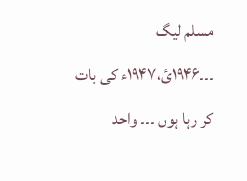مسلم لیگ ۔۔۔۱۹۴۶ئ،۱۹۴۷ء کی بات کر رہا ہوں ۔۔۔ واحد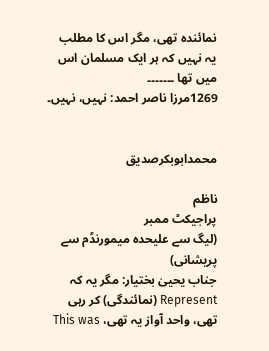نمائندہ تھی، مگر اس کا مطلب یہ نہیں کہ ہر ایک مسلمان اس میں تھا ۔۔۔۔۔۔۔
1269مرزا ناصر احمد: نہیں، نہیں۔


محمدابوبکرصدیق

ناظم
پراجیکٹ ممبر
(لیگ سے علیحدہ میمورنڈم سے پریشانی)
جناب یحییٰ بختیار: مگر یہ کہ Represent (نمائندگی) کر رہی تھی، واحد آواز یہ تھی، This was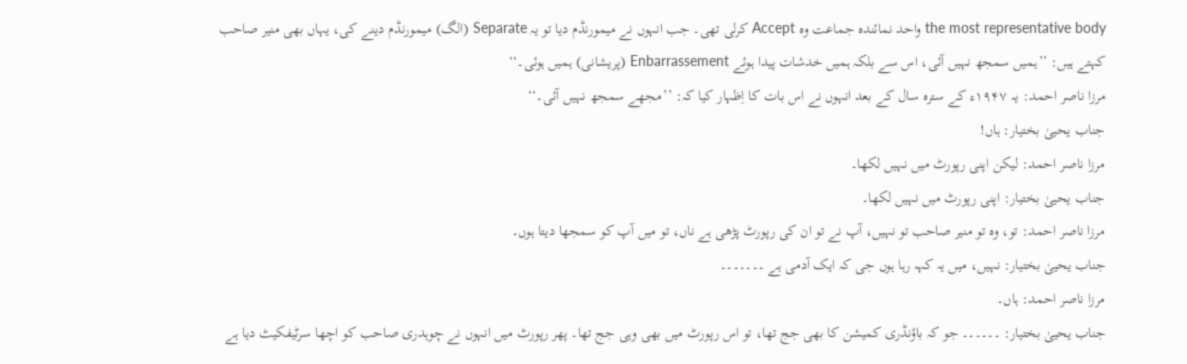the most representative body واحد نمائندہ جماعت وہ Accept کرلی تھی۔ جب انہوں نے میمورنڈم دیا تو یہ Separate (الگ) میمورنڈم دینے کی، یہاں بھی منیر صاحب کہتے ہیں: ’’ہمیں سمجھ نہیں آئی، اس سے بلکہ ہمیں خدشات پیدا ہوئے Enbarrassement (پریشانی) ہمیں ہوئی۔‘‘
مرزا ناصر احمد: یہ ۱۹۴۷ء کے سترہ سال کے بعد انہوں نے اس بات کا اِظہار کیا کہ: ’’مجھے سمجھ نہیں آئی۔‘‘
جناب یحییٰ بختیار: ہاں!
مرزا ناصر احمد: لیکن اپنی رپورٹ میں نہیں لکھا۔
جناب یحییٰ بختیار: اپنی رپورٹ میں نہیں لکھا۔
مرزا ناصر احمد: تو، وہ تو منیر صاحب تو نہیں، آپ نے تو ان کی رپورٹ پڑھی ہے ناں، تو میں آپ کو سمجھا دیتا ہوں۔
جناب یحییٰ بختیار: نہیں، میں یہ کہہ رہا ہوں جی کہ ایک آدمی ہے ۔۔۔۔۔۔۔
مرزا ناصر احمد: ہاں۔
جناب یحییٰ بختیار: ۔۔۔۔۔۔ جو کہ باؤنڈری کمیشن کا بھی جج تھا، تو اس رپورٹ میں بھی وہی جج تھا۔ پھر رپورٹ میں انہوں نے چوہدری صاحب کو اچھا سرٹیفکیٹ دیا ہے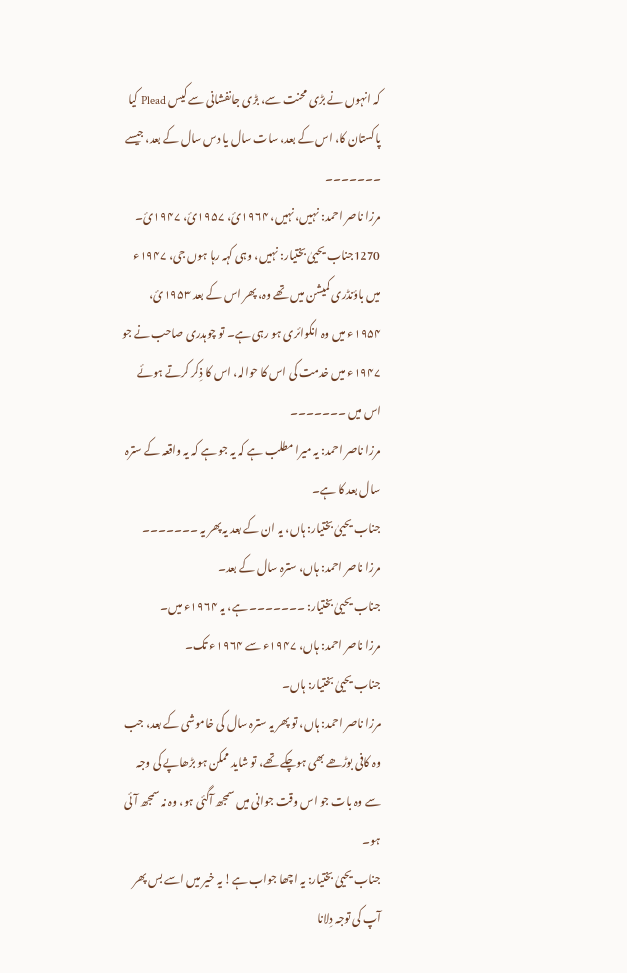کہ انہوں نے بڑی محنت سے، بڑی جانفشانی سے کیس Plead کیا پاکستان کا، اس کے بعد، سات سال یا دس سال کے بعد، جیسے ۔۔۔۔۔۔۔
مرزا ناصر احمد: نہیں، نہیں، ۱۹۶۴ئ، ۱۹۵۷ئ، ۱۹۴۷ئ۔
1270جناب یحییٰ بختیار: نہیں، وہی کہہ رہا ہوں جی، ۱۹۴۷ء میں باؤنڈری کمیشن میں تھے وہ، پھر اس کے بعد ۱۹۵۳ئ، ۱۹۵۴ء میں وہ انکوائری ہو رہی ہے۔ تو چوہدری صاحب نے جو ۱۹۴۷ء میں خدمت کی اس کا حوالہ، اس کا ذِکر کرتے ہوئے اس میں ۔۔۔۔۔۔۔
مرزا ناصر احمد: یہ میرا مطلب ہے کہ یہ جو ہے کہ یہ واقعہ کے سترہ سال بعد کا ہے۔
جناب یحییٰ بختیار: ہاں، یہ ان کے بعد یہ پھر یہ ۔۔۔۔۔۔۔
مرزا ناصر احمد: ہاں، سترہ سال کے بعد۔
جناب یحییٰ بختیار: ۔۔۔۔۔۔۔ ہے، یہ ۱۹۶۴ء میں۔
مرزا ناصر احمد: ہاں، ۱۹۴۷ء سے ۱۹۶۴ء تک۔
جناب یحییٰ بختیار: ہاں۔
مرزا ناصر احمد: ہاں، تو پھر یہ سترہ سال کی خاموشی کے بعد، جب وہ کافی بوڑھے بھی ہوچکے تھے، تو شاید ممکن ہو بڑھاپے کی وجہ سے وہ بات جو اس وقت جوانی میں سمجھ آگئی ہو، وہ نہ سمجھ آئی ہو۔
جناب یحییٰ بختیار: یہ اچھا جواب ہے! یہ خیر میں اسے بس پھر آپ کی توجہ دِلانا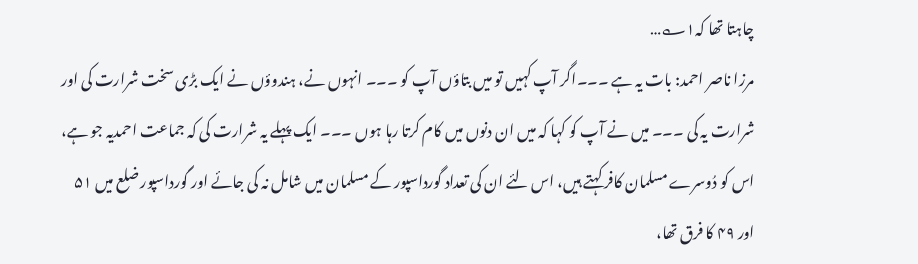چاہتا تھا کہ۱؎…
مرزا ناصر احمد: بات یہ ہے ۔۔۔اگر آپ کہیں تو میں بتاؤں آپ کو ۔۔۔ انہوں نے، ہندوؤں نے ایک بڑی سخت شرارت کی اور شرارت یہ کی ۔۔۔ میں نے آپ کو کہا کہ میں ان دنوں میں کام کرتا رہا ہوں ۔۔۔ ایک پہلے یہ شرارت کی کہ جماعت احمدیہ جو ہے، اس کو دُوسرے مسلمان کافر کہتے ہیں، اس لئے ان کی تعداد گورداسپور کے مسلمان میں شامل نہ کی جائے اور گورداسپور ضلع میں ۵۱ اور ۴۹ کا فرق تھا،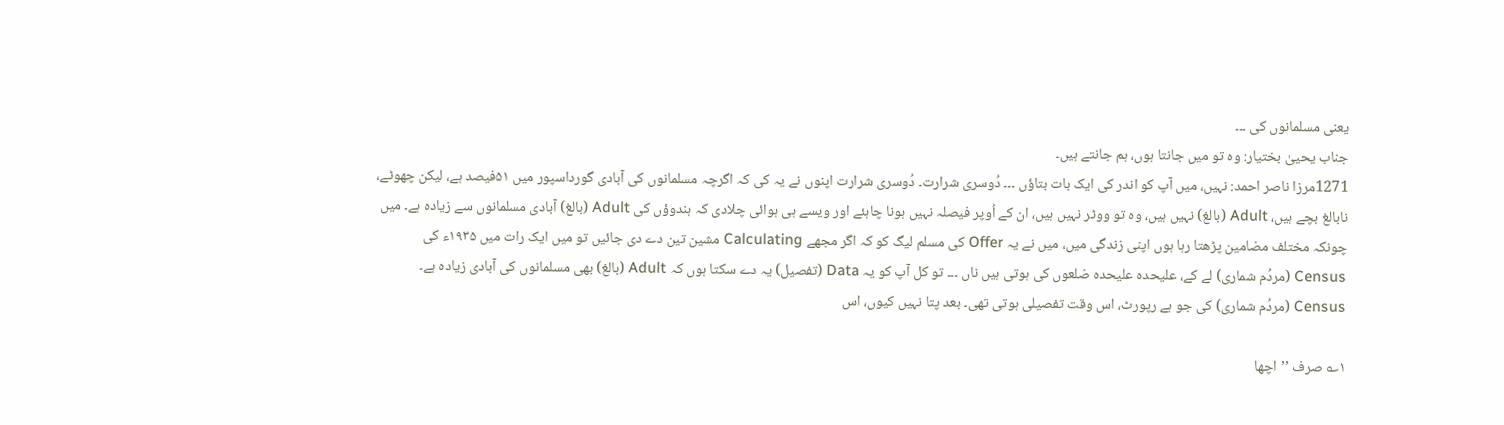یعنی مسلمانوں کی ۔۔۔
جناب یحییٰ بختیار: وہ تو میں جانتا ہوں، ہم جانتے ہیں۔
1271مرزا ناصر احمد: نہیں، میں آپ کو اندر کی ایک بات بتاؤں ۔۔۔ دُوسری شرارت۔ دُوسری شرارت اپنوں نے یہ کی کہ اگرچہ مسلمانوں کی آبادی گورداسپور میں ۵۱فیصد ہے، لیکن چھوٹے، نابالغ بچے ہیں، Adult (بالغ) نہیں ہیں، وہ تو ووٹر نہیں ہیں، ان کے اُوپر فیصلہ نہیں ہونا چاہئے اور ویسے ہی ہوائی چلادی کہ ہندوؤں کی Adult (بالغ) آبادی مسلمانوں سے زیادہ ہے۔ میں چونکہ مختلف مضامین پڑھتا رہا ہوں اپنی زندگی میں، میں نے یہ Offer کی مسلم لیگ کو کہ اگر مجھے Calculating مشین تین دے دی جائیں تو میں ایک رات میں ۱۹۳۵ء کی Census (مردُم شماری) لے کے، علیحدہ علیحدہ ضلعوں کی ہوتی ہیں ناں ۔۔۔ تو کل آپ کو یہ Data (تفصیل) یہ دے سکتا ہوں کہ Adult (بالغ) بھی مسلمانوں کی آبادی زیادہ ہے۔ Census (مردُم شماری) کی جو ہے رپورٹ، اس وقت تفصیلی ہوتی تھی۔ بعد پتا نہیں کیوں، اس

۱؎ صرف ’’اچھا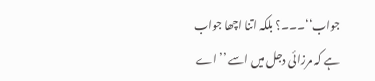جواب‘‘۔۔۔؟ بلکہ اتنا اچھا جواب ہے کہ مرزائی دجل میں اسے ’’اے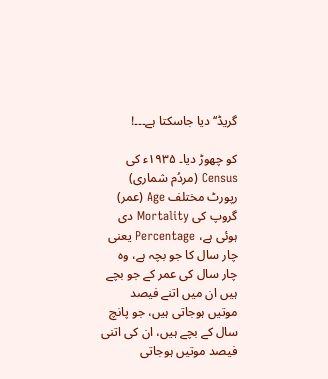گریڈ‘‘ دیا جاسکتا ہے۔۔۔!

کو چھوڑ دیا۔ ۱۹۳۵ء کی Census (مردُم شماری) رپورٹ مختلف Age (عمر) گروپ کی Mortality دی ہوئی ہے، Percentage یعنی چار سال کا جو بچہ ہے، وہ چار سال کی عمر کے جو بچے ہیں ان میں اتنے فیصد موتیں ہوجاتی ہیں، جو پانچ سال کے بچے ہیں، ان کی اتنی فیصد موتیں ہوجاتی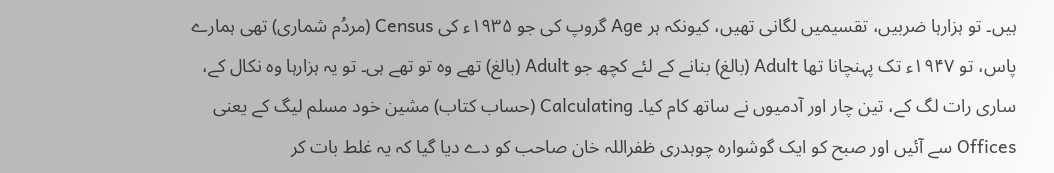ہیں۔ تو ہزارہا ضربیں، تقسیمیں لگانی تھیں، کیونکہ ہر Age گروپ کی جو ۱۹۳۵ء کی Census (مردُم شماری) تھی ہمارے پاس، تو ۱۹۴۷ء تک پہنچانا تھا Adult (بالغ) بنانے کے لئے کچھ جو Adult (بالغ) تھے وہ تو تھے ہی۔ تو یہ ہزارہا وہ نکال کے، ساری رات لگ کے، تین چار اور آدمیوں نے ساتھ کام کیا۔ Calculating (حساب کتاب) مشین خود مسلم لیگ کے یعنی Offices سے آئیں اور صبح کو ایک گوشوارہ چوہدری ظفراللہ خان صاحب کو دے دیا گیا کہ یہ غلط بات کر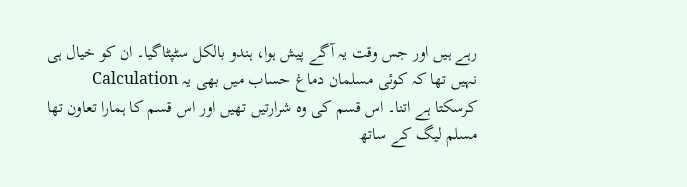رہے ہیں اور جس وقت یہ آگے پیش ہوا، ہندو بالکل سٹپٹاگیا۔ ان کو خیال ہی نہیں تھا کہ کوئی مسلمان دماغ حساب میں بھی یہ Calculation کرسکتا ہے اتنا۔ اس قسم کی وہ شرارتیں تھیں اور اس قسم کا ہمارا تعاون تھا مسلم لیگ کے ساتھ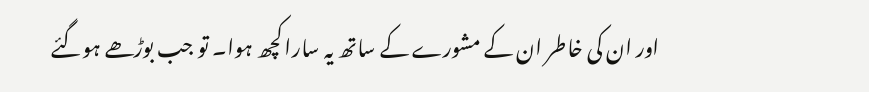اور ان کی خاطر ان کے مشورے کے ساتھ یہ سارا کچھ ہوا۔ تو جب بوڑھے ہوگئے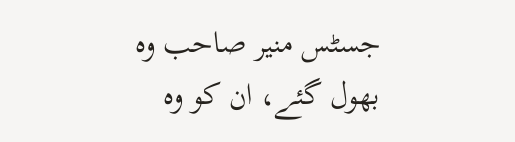جسٹس منیر صاحب وہ بھول گئے، ان کو وہ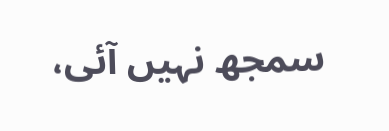سمجھ نہیں آئی،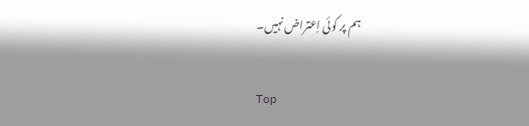ہم پر کوئی اِعتراض نہیں۔

Top